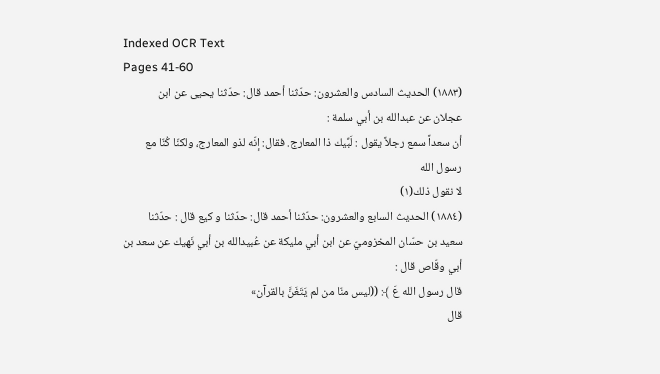Indexed OCR Text
Pages 41-60
(١٨٨٣) الحديث السادس والعشرون: حدّثنا أحمد قال: حدّثنا يحيى عن ابن
عجلان عن عبدالله بن أبي سلمة :
أن سعداً سمع رجلاً يقول : لَبِّيك ذا المعارج. فقال: إنّه لذو المعارج، ولكنّا كُنّا مع
رسول الله
لا نقول ذلك(١)
(١٨٨٤) الحدیث السابع والعشرون: حدّثنا أحمد قال: حدّثنا و کیع قال : حدّثنا
سعيد بن حسّان المخزوميّ عن ابن أبي مليكة عن عُبيدالله بن أبي نَهيك عن سعد بن
أبي وقّاص قال :
قال رسول الله عَ ﴾: ((ليس منّا من لم يَتَغَنَّ بالقرآن»
قال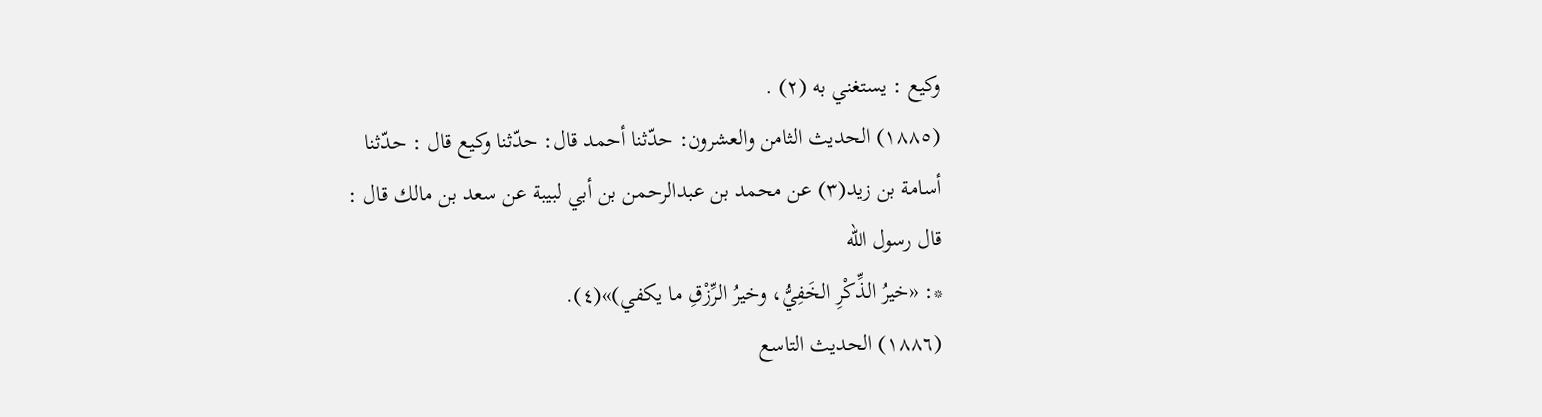وكيع : يستغني به (٢) .
(١٨٨٥) الحديث الثامن والعشرون: حدّثنا أحمد قال: حدّثنا وكيع قال : حدّثنا
أسامة بن زيد(٣) عن محمد بن عبدالرحمن بن أبي لبيبة عن سعد بن مالك قال :
قال رسول الله
*: «خيرُ الذِّكْرِ الخَفِيُّ، وخيرُ الرِّزْقِ ما يكفي)»(٤).
(١٨٨٦) الحديث التاسع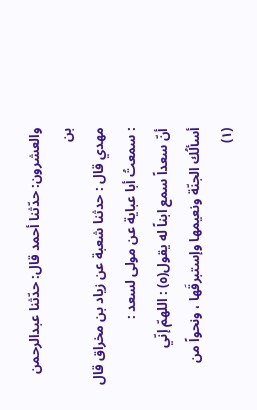والعشرون: حدّثنا أحمد قال: حدّثنا عبدالرحمن بن
مهدي قال : حدثنا شعبة عن زياد بن مخراق قال : سمعتُ أبا عباية عن مولی لسعد :
أنّ سعداً سمع ابناً له يقول(٥) : اللهمّ إنّي أسألُك الجنّة ونعيمها وإستبرقَها ، ونحواً من
(١)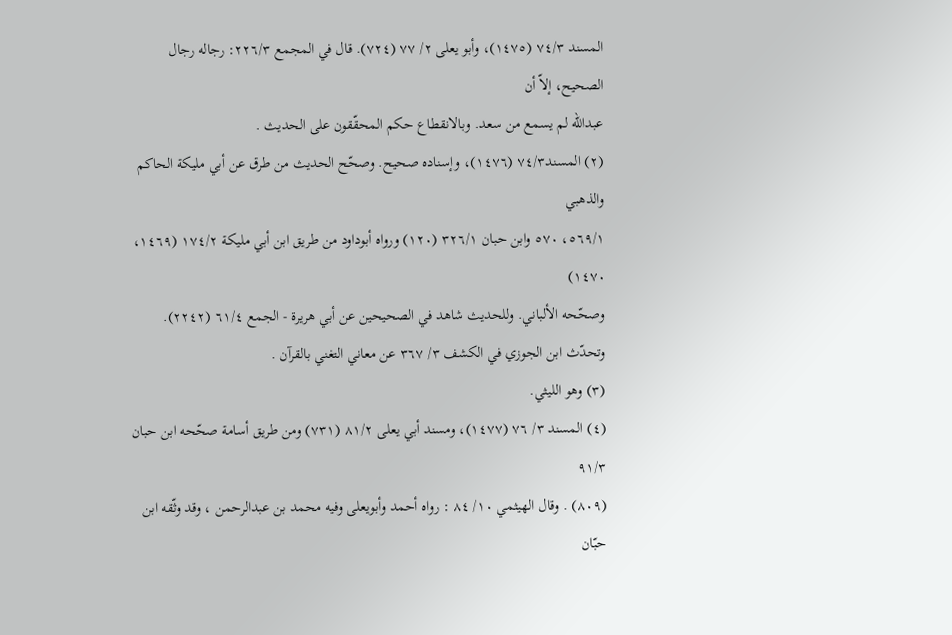المسند ٧٤/٣ (١٤٧٥)، وأبو يعلى ٢/ ٧٧ (٧٢٤). قال في المجمع ٢٢٦/٣: رجاله رجال الصحيح، إلاّ أن
عبدالله لم يسمع من سعد. وبالانقطاع حكم المحقّقون على الحديث .
(٢) المسند٧٤/٣ (١٤٧٦)، وإسناده صحيح. وصحّح الحديث من طرق عن أبي مليكة الحاكم والذهبي
٥٦٩/١، ٥٧٠ وابن حبان ٣٢٦/١ (١٢٠) ورواه أبوداود من طريق ابن أبي مليكة ١٧٤/٢ (١٤٦٩، ١٤٧٠)
وصحّحه الألباني. وللحديث شاهد في الصحيحين عن أبي هريرة - الجمع ٦١/٤ (٢٢٤٢).
وتحدّث ابن الجوزي في الكشف ٣/ ٣٦٧ عن معاني التغني بالقرآن .
(٣) وهو الليثي.
(٤) المسند ٣/ ٧٦ (١٤٧٧)، ومسند أبي يعلى ٨١/٢ (٧٣١) ومن طريق أسامة صحّحه ابن حبان ٩١/٣
(٨٠٩) . وقال الهيثمي ١٠/ ٨٤ : رواه أحمد وأبویعلی وفیه محمد بن عبدالرحمن ، وقد وثّقه ابن حبّان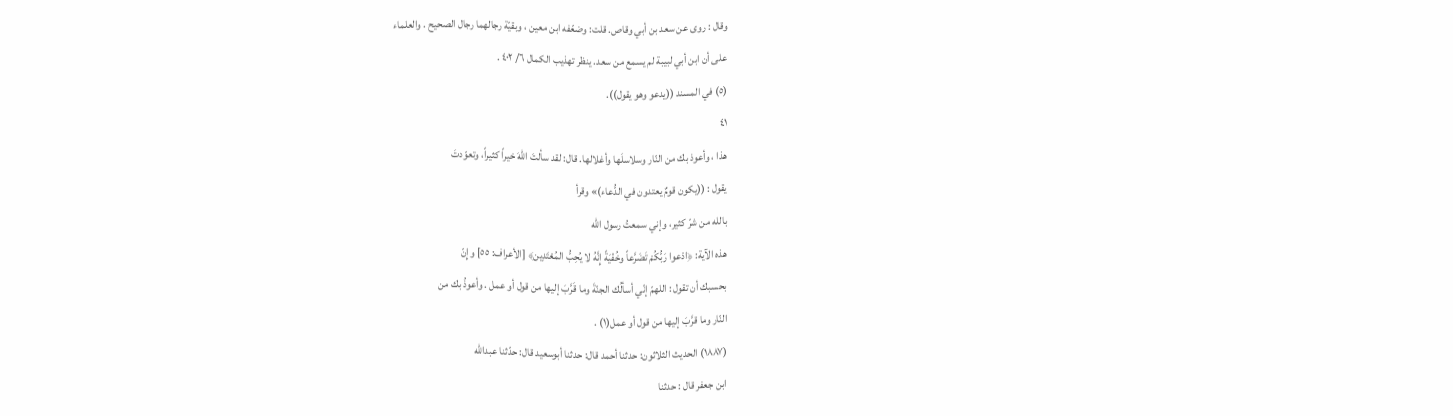وقال : روى عن سعد بن أبي وقاص. قلت: وضعّفه ابن معين ، وبقيّة رجالهما رجال الصحيح . والعلماء
على أن ابن أبي لبيبة لم يسمع من سعد. ينظر تهذيب الكمال ٦/ ٤٠٢ .
(٥) في المسند ((يدعو وهو يقول)).
٤١
هذا ، وأعوذ بك من النّار وسلاسلَها وأغلالها. قال: لقد سألتَ اللهَ خيراً كثيراً، وتعوّدتَ
يقول : ((يكون قومٌ يعتدون في الدُّعاء)» وقرأ
بالله من شرّ کثیر، وإني سمعتُ رسول الله
هذه الآية: ﴿ادْعوا رَبُّكُمْ تَضَرَّعاً وخُفْيَةً إِنَّهُ لا يُحِبُّ المُعْتَدِين﴾ [الأعراف: ٥٥] وإِنّ
بحسبك أن تقول : اللهمّ إنّي أسألُك الجنّةَ وما قَرَّبَ إليها من قول أو عمل . وأعوذُ بك من
النّار وما قرَّبَ إليها من قول أو عمل(١) .
(١٨٨٧) الحدیث الثلاثون: حدثنا أحمد قال: حدثنا أبوسعيد قال: حدّثنا عبدالله
ابن جعفر قال : حدثنا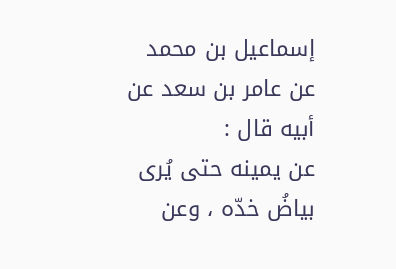إسماعیل بن محمد عن عامر بن سعد عن أبيه قال :
عن یمینه حتی یُری بیاضُ خدّه ، وعن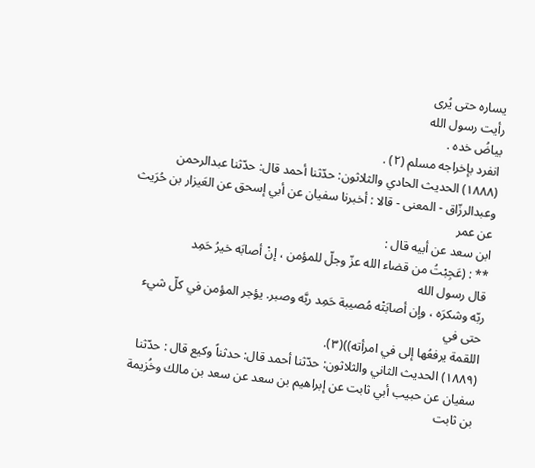يساره حتی یُری
رأيت رسول الله
بیاضُ خده .
انفرد بإخراجه مسلم (٢) .
(١٨٨٨) الحديث الحادي والثلاثون: حدّثنا أحمد قال: حدّثنا عبدالرحمن
وعبدالرزّاق - المعنى - قالا : أخبرنا سفيان عن أبي إسحق عن العَيزار بن حُرَيث عن عمر
ابن سعد عن أبيه قال :
** : (عَجِبْتُ من قضاء الله عزّ وجلّ للمؤمن ، إنْ أصابَه خیرُ حَمِد
قال رسول الله
ربّه وشكرَه ، وإن أصابَتْه مُصيبة حَمِد ربَّه وصبر. يؤجر المؤمن في كلّ شيء حتى في
اللقمة يرفعُها إلى في امرأته))(٣).
(١٨٨٩) الحدیث الثاني والثلاثون: حدّثنا أحمد قال: حدثناً وکیع قال : حدّثنا
سفيان عن حبيب أبي ثابت عن إبراهيم بن سعد عن سعد بن مالك وخُزيمة بن ثابت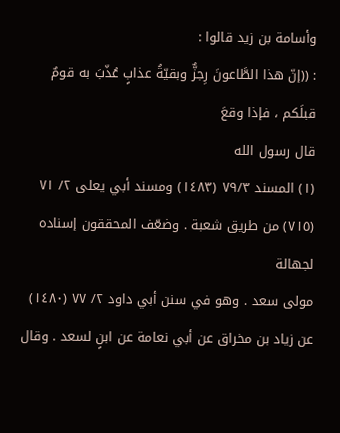وأسامة بن زيد قالوا :
: ((إنّ هذا الطَّاعونَ رِجزٌّ وبقيّةُ عذابٍ عُذّبَ به قومٌ قبلَكم ، فإذا وقعَ
قال رسول الله
(١) المسند ٧٩/٣ (١٤٨٣) ومسند أبي يعلى ٢/ ٧١ (٧١٥) من طريق شعبة . وضعّف المحققون إسناده لجهالة
مولى سعد . وهو في سنن أبي داود ٢/ ٧٧ (١٤٨٠) عن زياد بن مخراق عن أبي نعامة عن ابنٍ لسعد . وقال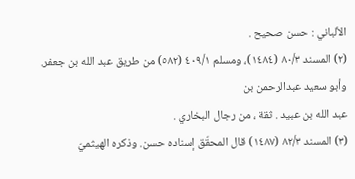الألباني : حسن صحيح .
(٢) المسند ٨٠/٣ (١٤٨٤)، ومسلم ٤٠٩/١ (٥٨٢) من طريق عبد الله بن جعفر. وأبو سعيد عبدالرحمن بن
عبد الله بن عبيد . ثقة ، من رجال البخاري .
(٣) المسند ٨٢/٣ (١٤٨٧) قال المحقّق إسناده حسن. وذكره الهيثميّ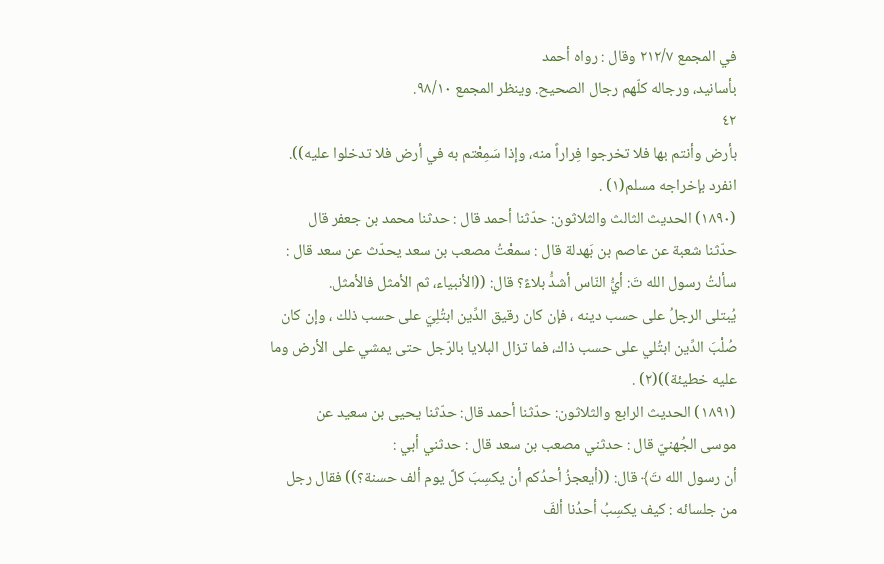في المجمع ٢١٢/٧ وقال : رواه أحمد
بأسانيد، ورجاله كلّهم رجال الصحيح. وينظر المجمع ٩٨/١٠.
٤٢
بأرض وأنتم بها فلا تخرجوا فِراراً منه، وإذا سَمِعْتم به في أرض فلا تدخلوا عليه)).
انفرد بإخراجه مسلم(١) .
(١٨٩٠) الحدیث الثالث والثلاثون: حدّثنا أحمد قال : حدثنا محمد بن جعفر قال
حدّثنا شعبة عن عاصم بن بَهدلة قال : سمعْتُ مصعب بن سعد يحدّث عن سعد قال :
سألتُ رسول الله تَ: أيُّ النّاس أشدُّ بلاءً؟ قال: ((الأنبياء، ثم الأمثل فالأمثل.
يُبتلى الرجلُ على حسب دينه ، فإن كان رقيق الدِّين ابتُلِيَ على حسب ذلك ، وإن كان
صُلْبَ الدِّين ابتُلي على حسب ذاك، فما تزال البلايا بالرّجل حتى يمشي على الأرض وما
عليه خطيئة))(٢) .
(١٨٩١) الحديث الرابع والثلاثون: حدّثنا أحمد قال: حدّثنا يحيى بن سعيد عن
موسی الجُهنيّ قال : حدثني مصعب بن سعد قال : حدثني أبي :
أن رسول الله تَ﴾ قال: ((أيعجزُ أحدُكم أن یکسِبَ كلَّ يوم ألف حسنة؟)) فقال رجل
من جلسائه : كيف يكسِبُ أحدُنا ألفَ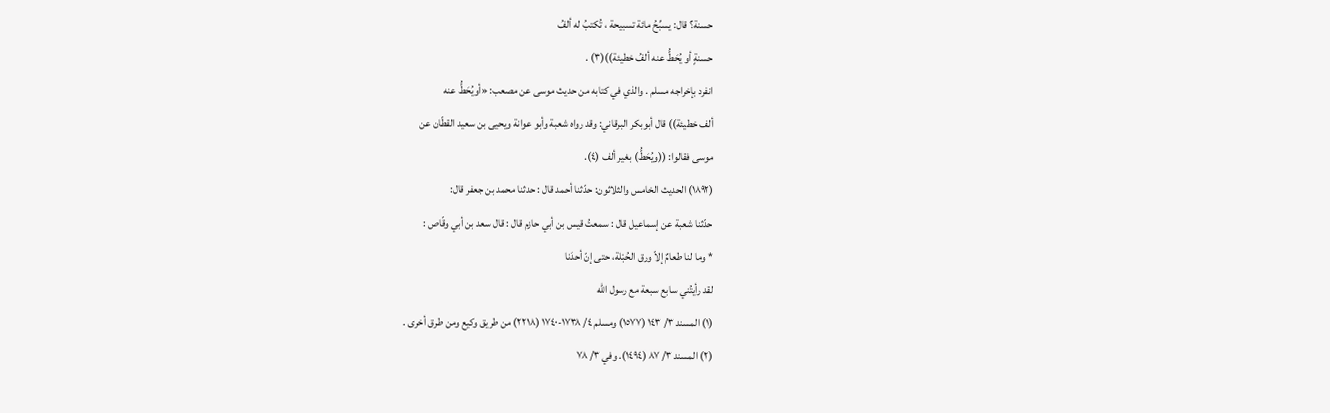حسنة؟ قال: يسبِّحُ مائة تسبيحة ، تُكتبُ له ألفُ
حسنةٍ أو يُحَطُّ عنه ألفُ خطيئة))(٣) .
انفرد بإخراجه مسلم . والذي في كتابه من حديث موسى عن مصعب: «أويُحَطُّ عنه
ألف خطيئة)) قال أبوبكر البرقاني: وقد رواه شعبة وأبو عوانة ويحيى بن سعيد القطّان عن
موسى فقالوا: ((ويُحَطُّ) بغير ألف (٤).
(١٨٩٢) الحدیث الخامس والثلاثون: حدّثنا أحمد قال : حدثنا محمد بن جعفر قال:
حدّثنا شعبة عن إسماعيل قال : سمعتُ قيس بن أبي حازم قال : قال سعد بن أبي وقّاص :
* وما لنا طعامٌ إلاّ ورق الحُبْلة، حتى إنّ أحدَنا
لقد رأيتُني سابع سبعة مع رسول الله
(١) المسند ٣/ ١٤٣ (١٥٧٧) ومسلم ٤/ ١٧٣٨-١٧٤٠ (٢٢١٨) من طريق وكيع ومن طرق أخرى .
(٢) المسند ٣/ ٨٧ (١٤٩٤). وفي ٣/ ٧٨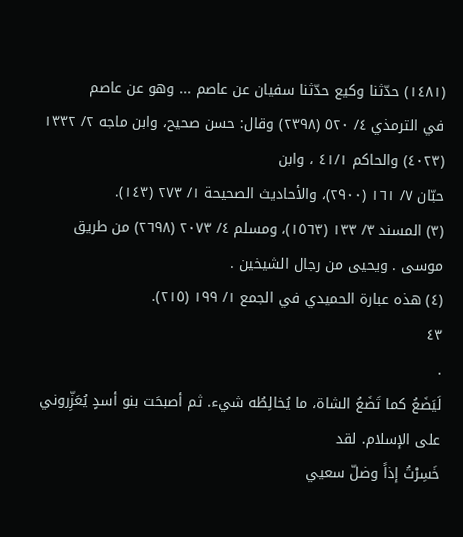(١٤٨١) حدّثنا وكيع حدّثنا سفيان عن عاصم ... وهو عن عاصم
في الترمذي ٤/ ٥٢٠ (٢٣٩٨) وقال: حسن صحيح، وابن ماجه ٢/ ١٣٣٢ (٤٠٢٣) والحاكم ٤١/١ ، وابن
حبّان ٧/ ١٦١ (٢٩٠٠)، والأحاديث الصحيحة ١/ ٢٧٣ (١٤٣).
(٣) المسند ٣/ ١٣٣ (١٥٦٣)، ومسلم ٤/ ٢٠٧٣ (٢٦٩٨) من طريق موسى . ويحيى من رجال الشيخين .
(٤) هذه عبارة الحميدي في الجمع ١/ ١٩٩ (٢١٥).
٤٣
.
لَيَضَعُ كما تَضَعُ الشاة، ما يُخالِطُه شيء. ثم أصبحَت بنو أسدٍ يُعَزِّروني على الإسلام. لقد
خَسِرْتُ إذاً وضلّ سعيي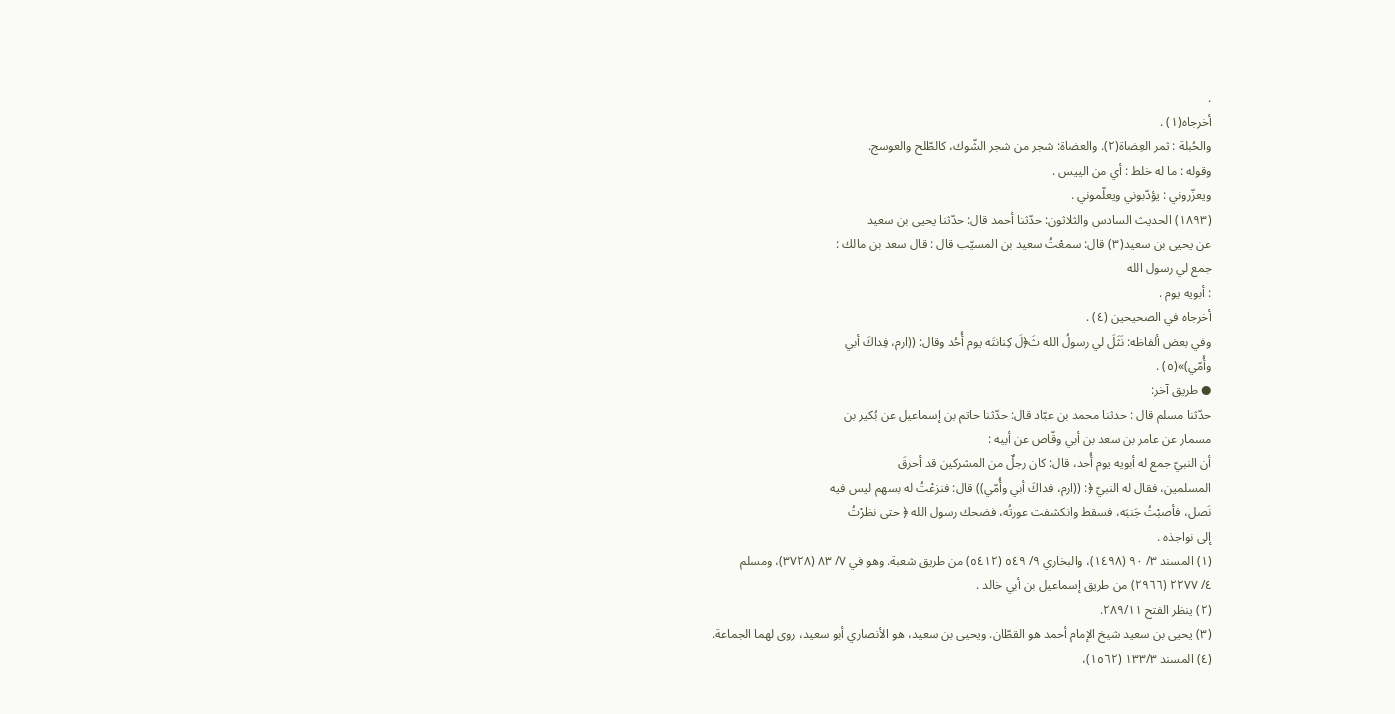.
أخرجاه(١) .
والحُبلة : ثمر العِضاة(٢). والعضاة: شجر من شجر الشّوك، كالطّلح والعوسج.
وقوله : ما له خلط : أي من الییس .
ويعزّروني : يؤدّبوني ویعلّموني .
(١٨٩٣) الحديث السادس والثلاثون: حدّثنا أحمد قال: حدّثنا يحيى بن سعيد
عن يحيى بن سعيد(٣) قال: سمعْتُ سعيد بن المسيّب قال : قال سعد بن مالك :
جمع لي رسول الله
: أبویه یوم .
أخرجاه في الصحيحين (٤) .
وفي بعض ألفاظه: نَثَلَ لي رسولُ الله ثَ﴿لَ كِنانتَه يوم أُحُد وقال: ((ارم، فِداكَ أبي
وأُمّي)»(٥) .
● طريق آخر:
حدّثنا مسلم قال : حدثنا محمد بن عبّاد قال: حدّثنا حاتم بن إسماعيل عن بُكير بن
مسمار عن عامر بن سعد بن أبي وقّاص عن أبيه :
أن النبيّ جمع له أبويه يوم أُحد، قال: كان رجلٌ من المشركين قد أحرقَ
المسلمين، فقال له النبيّ ﴿: ((ارم، فداكَ أبي وأُمّي)) قال: فنزعْتُ له بسهم ليس فيه
نَصل، فأصبْتُ جَنبَه، فسقط وانكشفت عورتُه، فضحك رسول الله ﴿ حتى نظرْتُ
إلى نواجذه .
(١) المسند ٣/ ٩٠ (١٤٩٨)، والبخاري ٩/ ٥٤٩ (٥٤١٢) من طريق شعبة. وهو في ٧/ ٨٣ (٣٧٢٨)، ومسلم
٤/ ٢٢٧٧ (٢٩٦٦) من طريق إسماعيل بن أبي خالد .
(٢) ينظر الفتح ٢٨٩/١١.
(٣) يحيى بن سعيد شيخ الإمام أحمد هو القطّان. ويحيى بن سعيد، هو الأنصاري أبو سعيد، روى لهما الجماعة.
(٤) المسند ١٣٣/٣ (١٥٦٢)،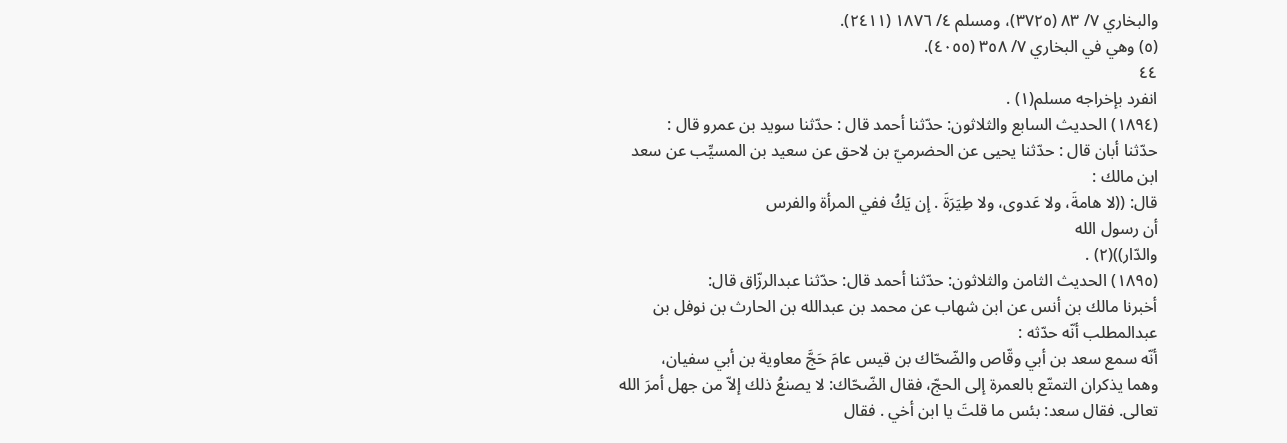والبخاري ٧/ ٨٣ (٣٧٢٥)، ومسلم ٤/ ١٨٧٦ (٢٤١١).
(٥) وهي في البخاري ٧/ ٣٥٨ (٤٠٥٥).
٤٤
انفرد بإخراجه مسلم(١) .
(١٨٩٤) الحدیث السابع والثلاثون: حدّثنا أحمد قال : حدّثنا سويد بن عمرو قال :
حدّثنا أبان قال : حدّثنا يحيى عن الحضرميّ بن لاحق عن سعيد بن المسيِّب عن سعد
ابن مالك :
قال: ((لا هامةَ، ولا عَدوى، ولا طِيَرَةَ . إن يَكُ ففي المرأة والفرس
أن رسول الله
والدّار))(٢) .
(١٨٩٥) الحديث الثامن والثلاثون: حدّثنا أحمد قال: حدّثنا عبدالرزّاق قال:
أخبرنا مالك بن أنس عن ابن شهاب عن محمد بن عبدالله بن الحارث بن نوفل بن
عبدالمطلب أنّه حدّثه :
أنّه سمع سعد بن أبي وقّاص والضّحّاك بن قيس عامَ حَجَّ معاوية بن أبي سفيان،
وهما يذكران التمتّع بالعمرة إلى الحجّ، فقال الضّحّاك: لا يصنعُ ذلك إلاّ من جهل أمرَ الله
تعالى. فقال سعد: بئس ما قلتَ يا ابن أخي . فقال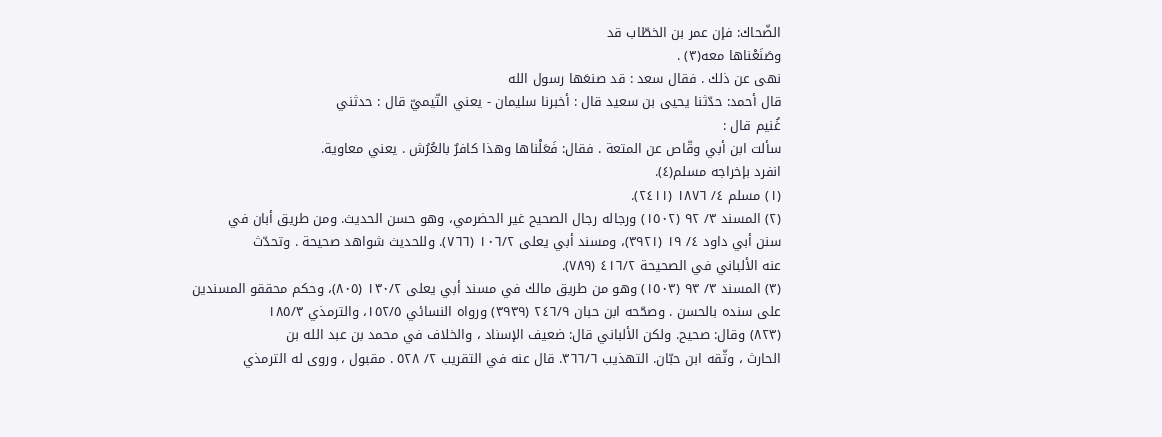الضّحاك: فإن عمر بن الخطّاب قد
وصَنَعْناها معه(٣) .
نهى عن ذلك . فقال سعد : قد صنعَها رسول الله
قال أحمد: حدّثنا يحيى بن سعيد قال : أخبرنا سليمان - يعني التّيميّ قال : حدثني
غُنيم قال :
سألت ابن أبي وقّاص عن المتعة . فقال: فَعَلْناها وهذا كافرٌ بالعُرُش . يعني معاوية.
انفرد بإخراجه مسلم(٤).
(١) مسلم ٤/ ١٨٧٦ (٢٤١١).
(٢) المسند ٣/ ٩٢ (١٥٠٢) ورجاله رجال الصحيح غير الحضرمي، وهو حسن الحديث. ومن طريق أبان في
سنن أبي داود ٤/ ١٩ (٣٩٢١)، ومسند أبي يعلى ١٠٦/٢ (٧٦٦). وللحديث شواهد صحيحة . وتحدّث
عنه الألباني في الصحيحة ٤١٦/٢ (٧٨٩).
(٣) المسند ٣/ ٩٣ (١٥٠٣) وهو من طريق مالك في مسند أبي يعلى ١٣٠/٢ (٨٠٥)، وحكم محققو المسندين
على سنده بالحسن . وصحّحه ابن حبان ٢٤٦/٩ (٣٩٣٩) ورواه النسائي ١٥٢/٥، والترمذي ١٨٥/٣
(٨٢٣) وقال: صحيح. ولكن الألباني قال: ضعيف الإسناد ، والخلاف في محمد بن عبد الله بن
الحارث ، وثّقه ابن حبّان. التهذيب ٣٦٦/٦. قال عنه في التقريب ٢/ ٥٢٨ . مقبول ، وروى له الترمذي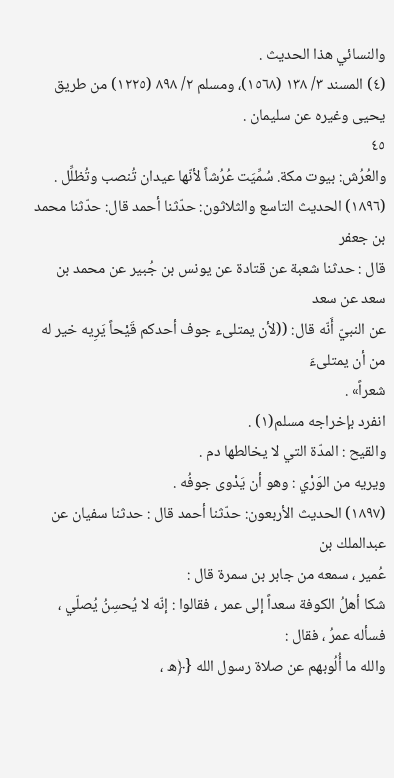والنسائي هذا الحديث .
(٤) المسند ٣/ ١٣٨ (١٥٦٨)، ومسلم ٢/ ٨٩٨ (١٢٢٥) من طريق يحيى وغيره عن سليمان .
٤٥
والعُرُش: بيوت مكة. سُمِّيَت عُرُشاً لأنّها عيدان تُنصب وتُظلِّل .
(١٨٩٦) الحديث التاسع والثلاثون: حدّثنا أحمد قال: حدّثنا محمد بن جعفر
قال : حدثنا شعبة عن قتادة عن يونس بن جُبیر عن محمد بن سعد عن سعد
عن النبيّ أَنّه قال: ((لأن يمتلىء جوف أحدكم قَيْحاً يَرِيه خير له من أن يمتلىءَ
شعراً» .
انفرد بإخراجه مسلم(١) .
والقيح : المدّة التي لا يخالطها دم .
ويريه من الوَرْي : وهو أن يَدْوی جوفُه .
(١٨٩٧) الحدیث الأربعون: حدّثنا أحمد قال : حدثنا سفيان عن عبدالملك بن
عُمیر ، سمعه من جابر بن سمرة قال :
شكا أهلُ الكوفة سعداً إلى عمر ، فقالوا : إنّه لا يُحسِنُ يُصلّي ، فسأله عمرُ ، فقال :
والله ما أُلُوبهم عن صلاة رسول الله {﴿ه ،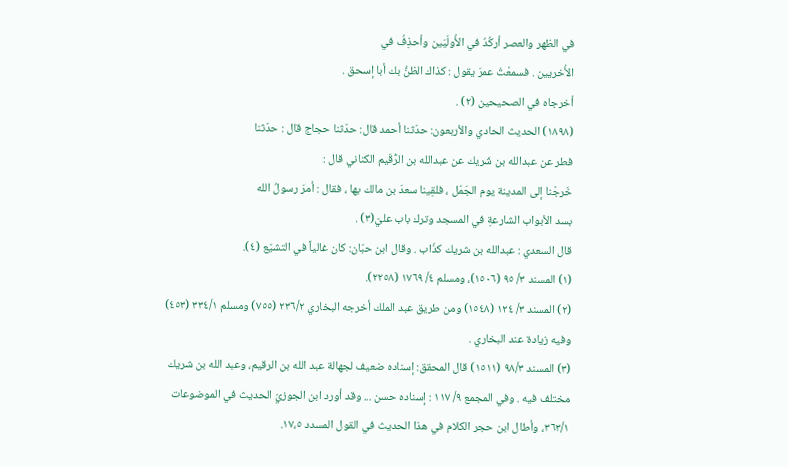في الظهر والعصر أركُدُ في الأُولَيَين وأحذِفُ في
الأُخريين . فسمعْتُ عمرَ يقول : كذاك الظنُّ بك أبا إسحق .
أخرجاه في الصحيحين (٢) .
(١٨٩٨) الحديث الحادي والأربعون: حدّثنا أحمد قال: حدّثنا حجاج قال : حدّثنا
فطر عن عبدالله بن شَريك عن عبدالله بن الرُّقَيم الكناني قال :
خَرجْنا إلى المدينة يوم الجَمّل ، فلقِينا سعدَ بن مالك بها ، فقال : أمرَ رسولُ الله
بسد الأبواب الشارعةِ في المسجد وترك باب عليّ(٣) .
قال السعدي : عبدالله بن شريك كذّاب . وقال ابن حبّان: كان غالياً في التشيّع (٤).
(١) المسند ٣/ ٩٥ (١٥٠٦)، ومسلم ٤/ ١٧٦٩ (٢٢٥٨).
(٢) المسند ٣/ ١٢٤ (١٥٤٨) ومن طريق عبد الملك أخرجه البخاري ٢٣٦/٢ (٧٥٥) ومسلم ٣٣٤/١ (٤٥٣)
وفيه زيادة عند البخاري .
(٣) المسند ٩٨/٣ (١٥١١) قال المحقق: إسناده ضعيف لجهالة عبد الله بن الرقيم، وعبد الله بن شريك
مختلف فيه . وفي المجمع ٩/ ١١٧ : إسناده حسن ... وقد أورد ابن الجوزيّ الحديث في الموضوعات
٣٦٣/١، وأطال ابن حجر الكلام في هذا الحديث في القول المسدد ١٧،٥.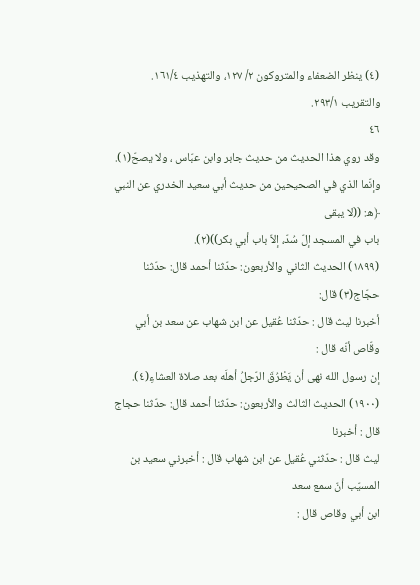(٤) ينظر الضعفاء والمتروكون ٢/ ١٢٧، والتهذيب ١٦١/٤. والتقريب ٢٩٣/١.
٤٦
وقد روي هذا الحديث من حديث جابر وابن عبّاس ، ولا يصحّ(١).
وإنّما الذي في الصحيحين من حديث أبي سعيد الخدري عن النبي ﴿ه: ((لا يبقى
باب في المسجد إلّ سُدّ، إلاّ باب أبي بكر))(٢).
(١٨٩٩) الحديث الثاني والأربعون: حدّثنا أحمد قال: حدّثنا حجّاج(٣) قال:
أخبرنا ليث قال : حدّثنا عُقيل عن ابن شهاب عن سعد بن أبي وقّاص أنّه قال :
إن رسول الله نهى أن يَطْرُقَ الرّجلُ أهلَه بعد صلاة العشاءِ(٤).
(١٩٠٠) الحديث الثالث والأربعون: حدّثنا أحمد قال: حدّثنا حجاج قال : أخبرنا
ليث قال : حدّثني عُقيل عن ابن شهاب قال : أخبرني سعيد بن المسيّب أنّ سمع سعد
ابن أبي وقاص قال :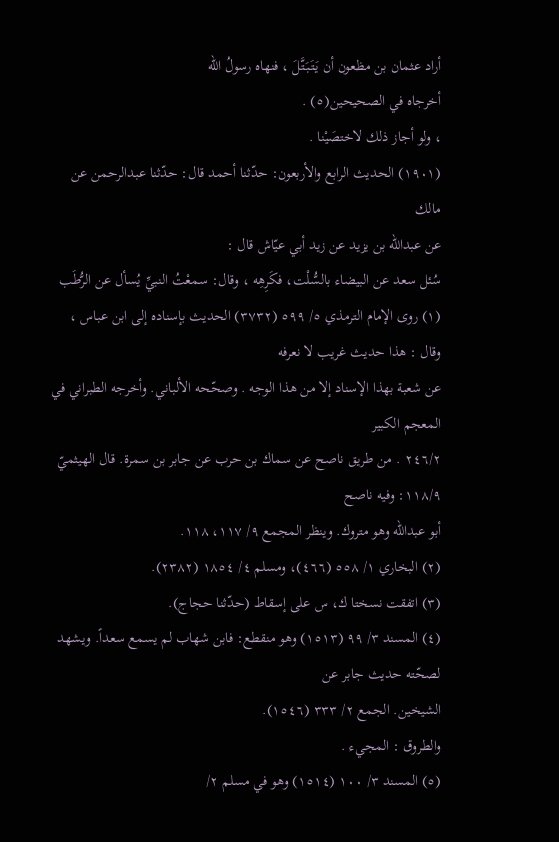أراد عثمان بن مظعون أن يَتَبَتَّلَ ، فنهاه رسولُ الله
أخرجاه في الصحيحين(٥) .
، ولو أجاز ذلك لاختصَيْنا .
(١٩٠١) الحديث الرابع والأربعون: حدّثنا أحمد قال: حدّثنا عبدالرحمن عن مالك
عن عبدالله بن یزید عن زيد أبي عيّاش قال :
سُئل سعد عن البيضاء بالسُّلْت، فكَرِهِه ، وقال: سمعْتُ النبيِّ يُسأل عن الرُّطَب
(١) روى الإمام الترمذي ٥/ ٥٩٩ (٣٧٣٢) الحديث بإسناده إلى ابن عباس ، وقال : هذا حديث غريب لا نعرفه
عن شعبة بهذا الإسناد إلا من هذا الوجه . وصحّحه الألباني. وأخرجه الطبراني في المعجم الكبير
٢٤٦/٢ . من طريق ناصح عن سماك بن حرب عن جابر بن سمرة. قال الهيثميّ ١١٨/٩: وفيه ناصح
أبو عبدالله وهو متروك. وينظر المجمع ٩/ ١١٧، ١١٨.
(٢) البخاري ١/ ٥٥٨ (٤٦٦)، ومسلم ٤/ ١٨٥٤ (٢٣٨٢).
(٣) اتفقت نسختا ك، س على إسقاط (حدّثنا حجاج).
(٤) المسند ٣/ ٩٩ (١٥١٣) وهو منقطع: فابن شهاب لم يسمع سعداً. ويشهد لصحّته حديث جابر عن
الشیخین. الجمع ٢/ ٣٣٣ (١٥٤٦).
والطروق : المجيء .
(٥) المسند ٣/ ١٠٠ (١٥١٤) وهو في مسلم ٢/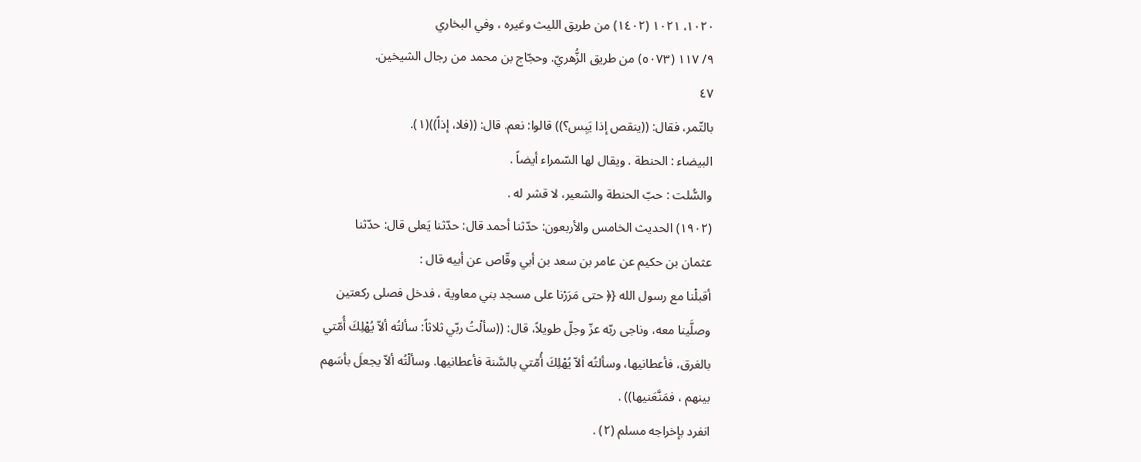١٠٢٠، ١٠٢١ (١٤٠٢) من طريق الليث وغيره ، وفي البخاري
٩/ ١١٧ (٥٠٧٣) من طريق الزُّهريّ. وحجّاج بن محمد من رجال الشيخين.
٤٧
بالتّمر، فقال: ((ينقص إذا يَبِس؟)) قالوا: نعم. قال: ((فلا، إذاً))(١).
البيضاء : الحنطة . ويقال لها السّمراء أيضاً .
والسُّلت : حبّ الحنطة والشعير، لا قشر له .
(١٩٠٢) الحديث الخامس والأربعون: حدّثنا أحمد قال: حدّثنا يَعلى قال: حدّثنا
عثمان بن حکیم عن عامر بن سعد بن أبي وقّاص عن أبيه قال :
أقبلْنا مع رسول الله {﴿ حتى مَرَرْنا على مسجد بني معاوية ، فدخل فصلى ركعتين
وصلَّينا معه، وناجى ربّه عزّ وجلّ طويلاً، قال: ((سألْتُ ربّي ثلاثاً: سألتُه ألاّ يُهْلِكَ أُمّتي
بالغرق، فأعطانيها، وسألتُه ألاّ يُهْلِكَ أُمّتي بالسَّنة فأعطانيها. وسألْتُه ألاّ يجعلَ بأسَهم
بينهم ، فمَنَّعَنيها)) .
انفرد بإخراجه مسلم (٢) .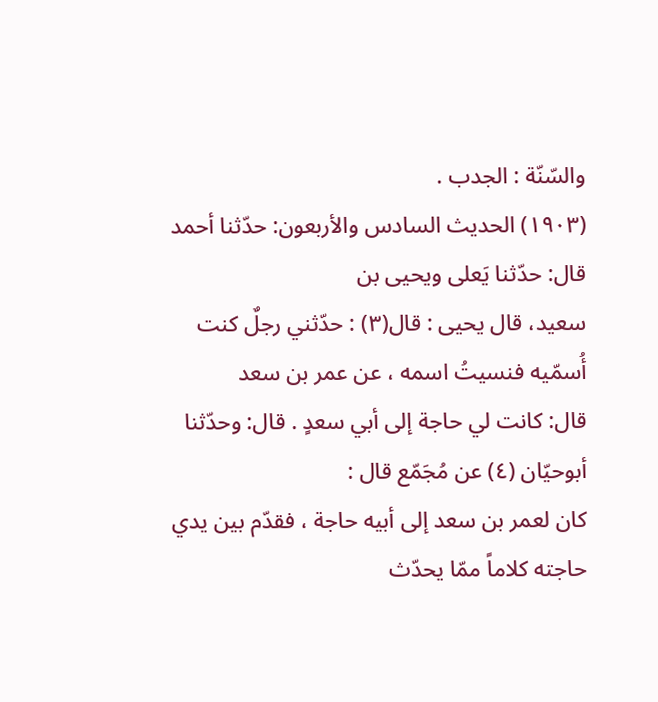والسّنّة : الجدب .
(١٩٠٣) الحديث السادس والأربعون: حدّثنا أحمد قال: حدّثنا يَعلى ويحيى بن
سعيد، قال يحيى : قال(٣) : حدّثني رجلٌ كنت أُسمّيه فنسيتُ اسمه ، عن عمر بن سعد
قال: كانت لي حاجة إلى أبي سعدٍ . قال: وحدّثنا أبوحيّان (٤) عن مُجَمّع قال :
كان لعمر بن سعد إلى أبيه حاجة ، فقدّم بين يدي حاجته كلاماً ممّا يحدّث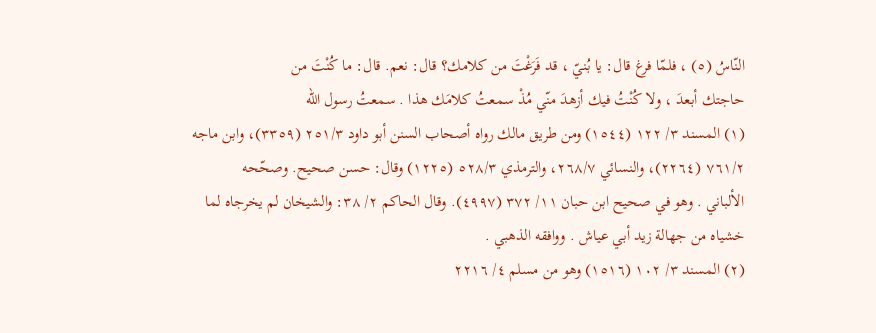النّاسُ (٥) ، فلمّا فرغ قال: يا بُنيّ ، قد فَرَغْتَ من كلامك؟ قال: نعم. قال: ما كُنْتَ من
حاجتك أبعدَ ، ولا كُنْتُ فيك أزهدَ منّي مُذْ سمعتُ كلامَك هذا . سمعتُ رسول الله
(١) المسند ٣/ ١٢٢ (١٥٤٤) ومن طريق مالك رواه أصحاب السنن أبو داود ٢٥١/٣ (٣٣٥٩)، وابن ماجه
٧٦١/٢ (٢٢٦٤)، والنسائي ٢٦٨/٧، والترمذي ٥٢٨/٣ (١٢٢٥) وقال: حسن صحيح. وصحّحه
الألباني . وهو في صحيح ابن حبان ١١/ ٣٧٢ (٤٩٩٧). وقال الحاكم ٢/ ٣٨: والشيخان لم يخرجاه لما
خشياه من جهالة زيد أبي عياش . ووافقه الذهبي .
(٢) المسند ٣/ ١٠٢ (١٥١٦) وهو من مسلم ٤/ ٢٢١٦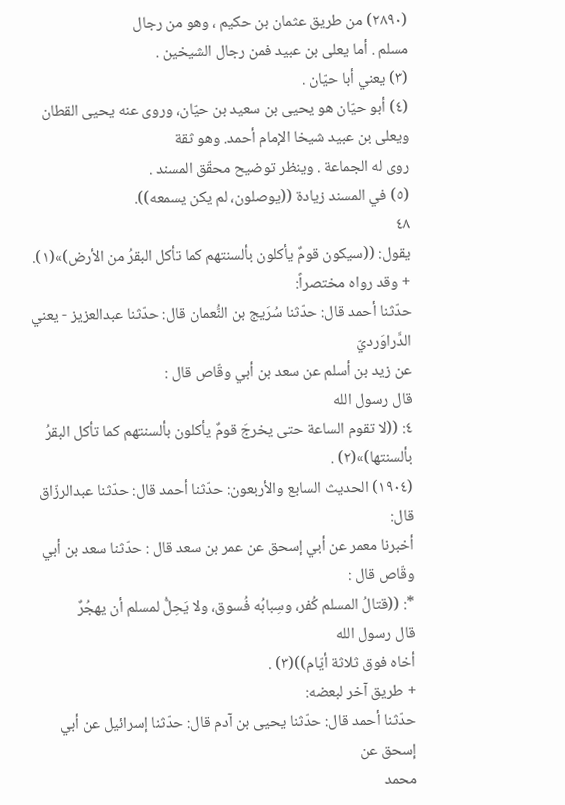(٢٨٩٠) من طريق عثمان بن حكيم ، وهو من رجال
مسلم . أما يعلى بن عبيد فمن رجال الشيخين .
(٣) يعني أبا حيّان .
(٤) أبو حيّان هو يحيى بن سعيد بن حيّان، وروى عنه يحيى القطان ويعلى بن عبيد شيخا الإمام أحمد. وهو ثقة
روى له الجماعة . وينظر توضيح محقّق المسند .
(٥) في المسند زیادة ((یوصلون، لم یکن یسمعه)).
٤٨
يقول: ((سيكون قومٌ يأكلون بألسنتهم كما تأكل البقرُ من الأرض)»(١).
+ وقد رواه مختصراً:
حدّثنا أحمد قال: حدّثنا سُرَيج بن النُّعمان قال: حدّثنا عبدالعزيز - يعني الدَّراوَرديّ
عن زيد بن أسلم عن سعد بن أبي وقّاص قال :
قال رسول الله
٤: ((لا تقوم الساعة حتى يخرجَ قومٌ يأكلون بألسنتهم كما تأكل البقرُ
بألسنتها)»(٢) .
(١٩٠٤) الحديث السابع والأربعون: حدّثنا أحمد قال: حدّثنا عبدالرزّاق قال:
أخبرنا معمر عن أبي إسحق عن عمر بن سعد قال : حدّثنا سعد بن أبي وقّاص قال :
*: ((قتالُ المسلم كُفر، وسِبابُه فُسوق، ولا يَحِلُّ لمسلم أن يهجُرٌ
قال رسول الله
أخاه فوق ثلاثة أيّام))(٣) .
+ طريق آخر لبعضه:
حدّثنا أحمد قال: حدّثنا يحيى بن آدم قال: حدّثنا إسرائيل عن أبي إسحق عن
محمد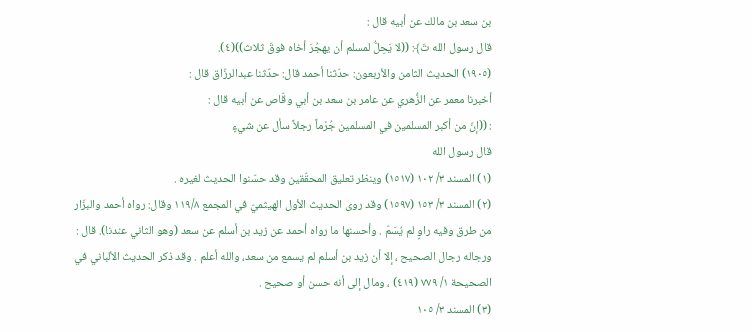بن سعد بن مالك عن أبيه قال :
قال رسول الله تَ﴾: ((لا يَحِلُّ لمسلم أن يهجُرَ أخاه فوقَ ثلاث))(٤).
(١٩٠٥) الحديث الثامن والأربعون: حدّثنا أحمد قال: حدّثنا عبدالرزّاق قال :
أخبرنا معمر عن الزُّهري عن عامر بن سعد بن أبي وقّاص عن أبيه قال :
: ((إنّ من أكبر المسلمين في المسلمين جُرْماً رجلاً سأل عن شيءٍ
قال رسول الله
(١) المسند ٣/ ١٠٢ (١٥١٧) وينظر تعليق المحقّقين وقد حسّنوا الحديث لغيره .
(٢) المسند ٣/ ١٥٣ (١٥٩٧) وقد روى الحديث الأول الهيثميّ في المجمع ١١٩/٨ وقال: رواه أحمد والبزّار
من طرق وفيه راوٍ لم يُسَمّ . وأحسنها ما رواه أحمد عن زيد بن أسلم عن سعد (وهو الثاني عندنا). قال :
ورجاله رجال الصحيح ، إلا أن زيد بن أسلم لم يسمع من سعد، والله أعلم . وقد ذكر الحديث الألباني في
الصحيحة ١/ ٧٧٩ (٤١٩) ، ومال إلى أنه حسن أو صحيح .
(٣) المسند ٣/ ١٠٥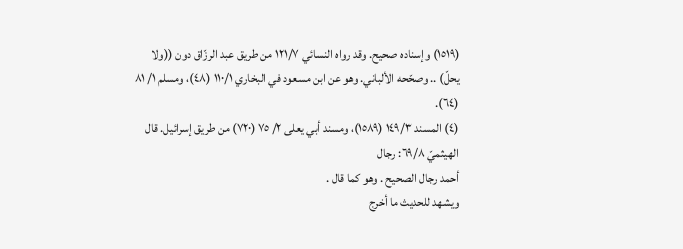(١٥١٩) وإسناده صحيح. وقد رواه النسائي ١٢١/٧ من طريق عبد الرزّاق دون ((ولا
يحلّ) .. وصحّحه الألباني. وهو عن ابن مسعود في البخاري ١١٠/١ (٤٨)، ومسلم ١/ ٨١ (٦٤).
(٤) المسند ١٤٩/٣ (١٥٨٩)، ومسند أبي يعلى ٢/ ٧٥ (٧٢٠) من طريق إسرائيل. قال الهيثميّ ٦٩/٨: رجال
أحمد رجال الصحيح . وهو كما قال .
ويشهد للحديث ما أخرج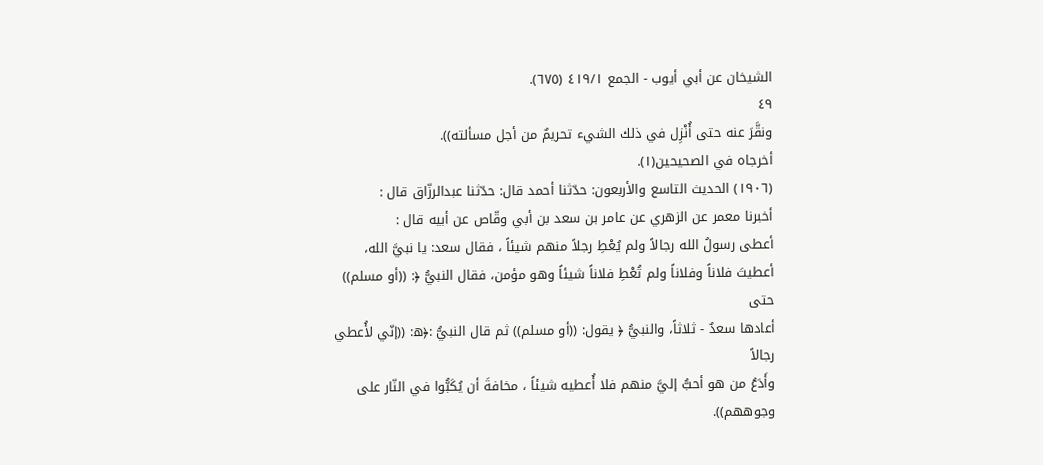الشيخان عن أبي أيوب - الجمع ٤١٩/١ (٦٧٥).
٤٩
ونقَّرَ عنه حتى أُنْزِل في ذلك الشيء تحريمٌ من أجل مسألته)).
أخرجاه في الصحيحين(١).
(١٩٠٦) الحديث التاسع والأربعون: حدّثنا أحمد قال: حدّثنا عبدالرزّاق قال :
أخبرنا معمر عن الزهري عن عامر بن سعد بن أبي وقّاص عن أبيه قال :
أعطى رسولُ الله رجالاً ولم يُعْطِ رجلاً منهم شيئاً ، فقال سعد: يا نبيَّ الله،
أعطيتَ فلاناً وفلاناً ولم تُعْطِ فلاناً شيئاً وهو مؤمن، فقال النبيُّ ﴿: ((أو مسلم)) حتى
أعادها سعدٌ - ثلاثاً، والنبيُّ ﴿ يقول: ((أو مسلم)) ثم قال النبيُّ :﴿ه: ((إنّي لأُعطي رجالاً
وأَدَعُ من هو أحبُّ إليَّ منهم فلا أُعطيه شيئاً ، مخافةَ أن يُكَبُّوا في النّار على وجوههم)).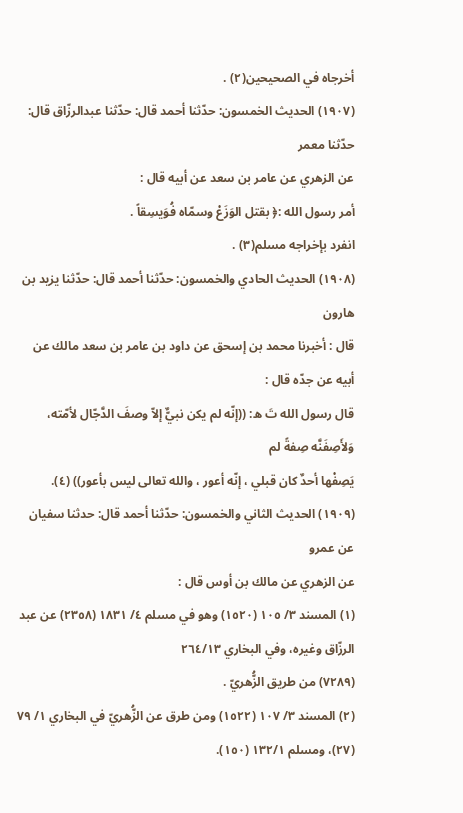أخرجاه في الصحيحين(٢) .
(١٩٠٧) الحديث الخمسون: حدّثنا أحمد قال: حدّثنا عبدالرزّاق قال: حدّثنا معمر
عن الزهري عن عامر بن سعد عن أبيه قال :
أمر رسول الله :﴿ بقتل الوَزَعْ وسمّاه فُوَيسِقاً .
انفرد بإخراجه مسلم(٣) .
(١٩٠٨) الحديث الحادي والخمسون: حدّثنا أحمد قال: حدّثنا يزيد بن هارون
قال : أخبرنا محمد بن إسحق عن داود بن عامر بن سعد مالك عن أبيه عن جدّه قال :
قال رسول الله تَ ه: ((إنّه لم يكن نبيٌّ إلاّ وصفَ الدَّجّال لأمّته، وَلأَصِفَنَّه صِفةً لم
يَصِفْها أحدٌ كان قبلي ، إنّه أعور ، والله تعالى ليس بأعور)) (٤).
(١٩٠٩) الحديث الثاني والخمسون: حدّثنا أحمد قال: حدثنا سفيان عن عمرو
عن الزهري عن مالك بن أوس قال :
(١) المسند ٣/ ١٠٥ (١٥٢٠) وهو في مسلم ٤/ ١٨٣١ (٢٣٥٨) عن عبد الرزّاق وغيره، وفي البخاري ٢٦٤/١٣
(٧٢٨٩) من طريق الزُّهريّ .
(٢) المسند ٣/ ١٠٧ (١٥٢٢) ومن طرق عن الزُّهريّ في البخاري ١/ ٧٩ (٢٧)، ومسلم ١٣٢/١ (١٥٠).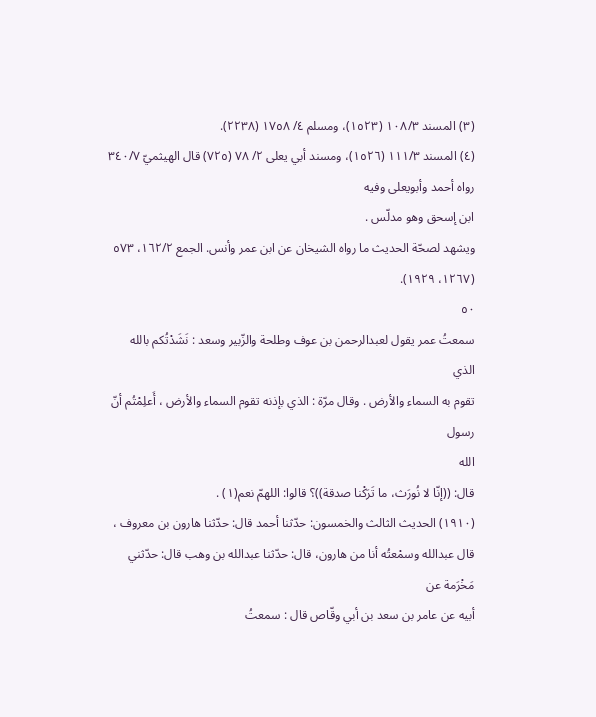(٣) المسند ١٠٨/٣ (١٥٢٣)، ومسلم ٤/ ١٧٥٨ (٢٢٣٨).
(٤) المسند ١١١/٣ (١٥٢٦)، ومسند أبي يعلى ٢/ ٧٨ (٧٢٥) قال الهيثميّ ٣٤٠/٧ رواه أحمد وأبويعلى وفيه
ابن إسحق وهو مدلّس .
ويشهد لصحّة الحديث ما رواه الشيخان عن ابن عمر وأنس. الجمع ١٦٢/٢، ٥٧٣ (١٢٦٧، ١٩٢٩).
٥٠
سمعتُ عمر يقول لعبدالرحمن بن عوف وطلحة والزّبير وسعد : نَشَدْتُكم بالله الذي
تقوم به السماء والأرض . وقال مرّة : الذي بإذنه تقوم السماء والأرض ، أَعلِمْتُم أنّ رسول
الله
قال: ((إنّا لا نُورَث، ما تَرَكْنا صدقة))؟ قالوا: اللهمّ نعم(١) .
(١٩١٠) الحديث الثالث والخمسون: حدّثنا أحمد قال: حدّثنا هارون بن معروف ،
قال عبدالله وسمْعتُه أنا من هارون، قال: حدّثنا عبدالله بن وهب قال: حدّثني مَخْرَمة عن
أبيه عن عامر بن سعد بن أبي وقّاص قال : سمعتُ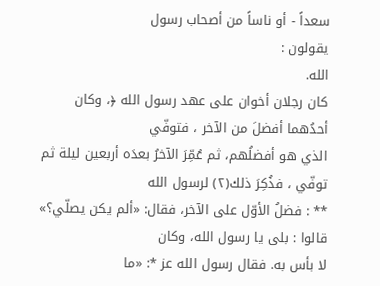سعداً - أو ناساً من أصحاب رسول
یقولون :
الله.
كان رجلان أخوان على عهد رسول الله ﴿، وكان أحدُهما أفضلَ من الآخر ، فتوفّي
الذي هو أفضلُهم، ثم عُمِّرَ الآخرُ بعدَه أربعين ليلة ثم توفّي ، فذُكِرَ ذلك(٢) لرسول الله
** : فضلُ الأوّل على الآخر، فقال: «ألم يكن يصلّي؟» قالوا : بلى يا رسول الله، وكان
لا بأس به. فقال رسول الله عز *: «ما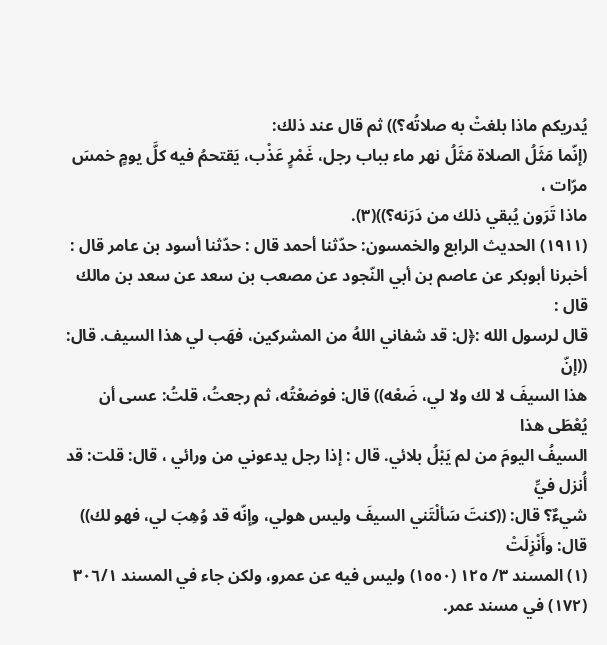يُدريكم ماذا بلغتْ به صلاتُه؟)) ثم قال عند ذلك:
(إنّما مَثَلُ الصلاة مَثَلُ نهر ماء بباب رجل، غَمْرٍ عَذْب، يَقتحمُ فيه كلَّ يومٍ خمسَ مرّات ،
ماذا تَرَون يُبقي ذلك من دَرَنه؟))(٣).
(١٩١١) الحديث الرابع والخمسون: حدّثنا أحمد قال : حدّثنا أسود بن عامر قال :
أخبرنا أبوبكر عن عاصم بن أبي النّجود عن مصعب بن سعد عن سعد بن مالك قال :
قال لرسول الله :﴿ل: قد شفاني اللهُ من المشركين، فهَب لي هذا السيف. قال: ((إنّ
هذا السيفَ لا لك ولا لي، ضَعْه)) قال: فوضعْتُه، ثم رجعتُ، قلتُ: عسى أن يُعْطَى هذا
السيفُ اليومَ من لم يَبْلُ بلائي. قال : إذا رجل يدعوني من ورائي ، قال: قلت: قد أُنزل فيِّ
شيءٌ؟ قال: ((كنتَ سَألْتَني السيفَ وليس هولي، وإنّه قد وُهِبَ لي، فهو لك)) قال: وأَنْزِلَتْ
(١) المسند ٣/ ١٢٥ (١٥٥٠) وليس فيه عن عمرو، ولكن جاء في المسند ٣٠٦/١ (١٧٢) في مسند عمر.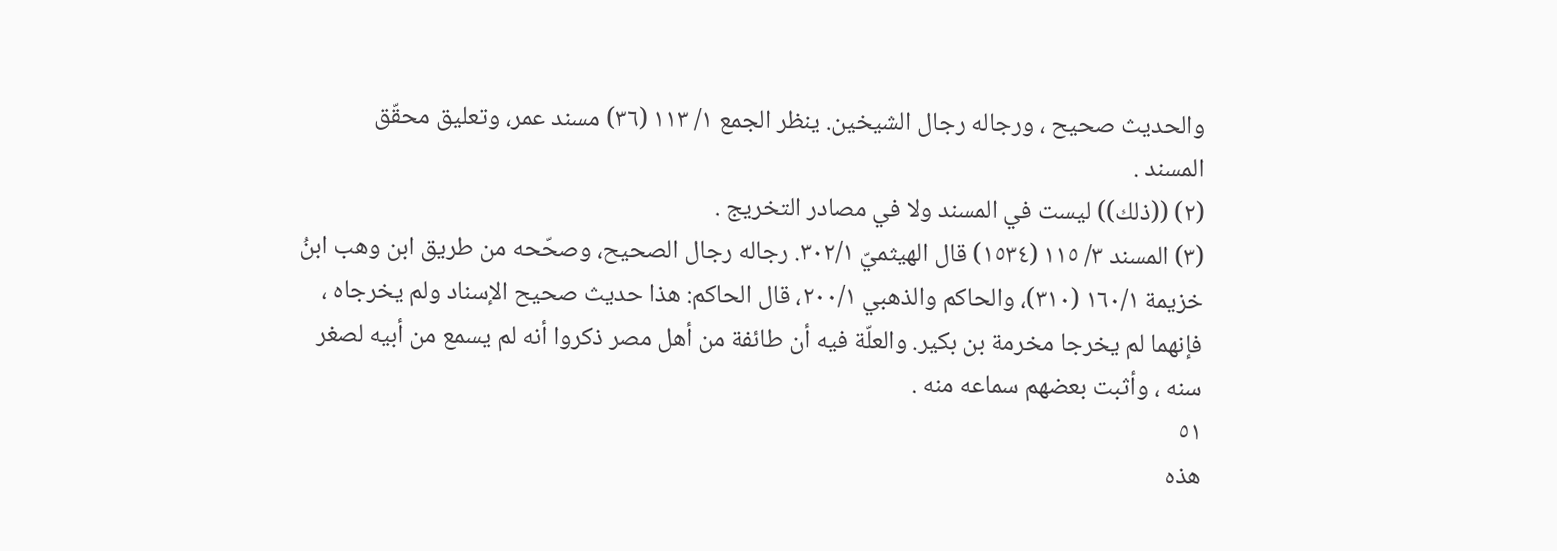والحديث صحيح ، ورجاله رجال الشيخين. ينظر الجمع ١/ ١١٣ (٣٦) مسند عمر، وتعليق محقّق
المسند .
(٢) ((ذلك)) ليست في المسند ولا في مصادر التخريج .
(٣) المسند ٣/ ١١٥ (١٥٣٤) قال الهيثميّ ٣٠٢/١. رجاله رجال الصحيح، وصحّحه من طريق ابن وهب ابنُ
خزيمة ١٦٠/١ (٣١٠)، والحاکم والذهبي ٢٠٠/١، قال الحاکم: هذا حديث صحيح الإسناد ولم يخرجاه ،
فإنهما لم يخرجا مخرمة بن بكير. والعلّة فيه أن طائفة من أهل مصر ذكروا أنه لم يسمع من أبيه لصغر
سنه ، وأثبت بعضهم سماعه منه .
٥١
هذه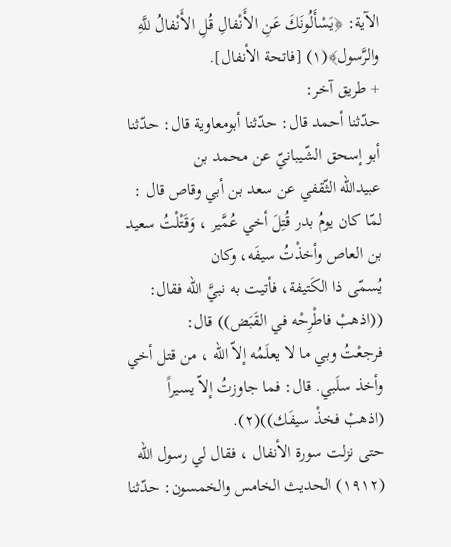الآية: ﴿يَسْأَلُونَكَ عَنِ الأَنْفالِ قُلِ الأَنْفالُ للَّهِ والرَّسول﴾(١) [فاتحة الأنفال].
+ طريق آخر:
حدّثنا أحمد قال: حدّثنا أبومعاوية قال: حدّثنا أبو إسحق الشّيبانيّ عن محمد بن
عبيدالله الثّقفي عن سعد بن أبي وقاص قال :
لمّا كان يومُ بدر قُتِلَ أخي عُمَّير ، وَقَتْلْتُ سعيد بن العاص وأخذْتُ سيفَه، وكان
يُسمّى ذا الكَتيفة، فأتيت به نبيَّ الله فقال: ((اذهبْ فاطْرِحْه في القَبَض)) قال:
فرجعْتُ وبي ما لا يعلَمُه إلاّ الله ، من قتل أخي وأخذ سلَبي. قال: فما جاوزتُ إلاّ يسيراً
(اذهبْ فخذْ سيفَك))(٢).
حتى نزلت سورة الأنفال ، فقال لي رسول الله
(١٩١٢) الحديث الخامس والخمسون: حدّثنا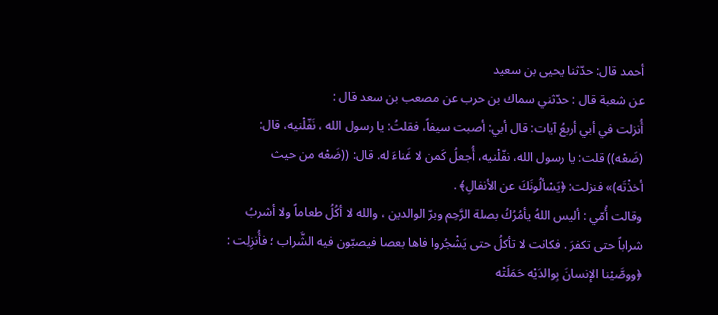أحمد قال: حدّثنا يحيى بن سعيد
عن شعبة قال : حدّثني سماك بن حرب عن مصعب بن سعد قال :
أُنزلت في أبي أربعُ آيات: قال أبي: أصبت سيفاً، فقلتُ: يا رسول الله ، نَفّلْنيه، قال:
(ضَعْه)) قلت: يا رسول الله، نفّلْنيه، أُجعلُ كَمن لا غَناءَ له. قال: ((ضَعْه من حيث
أخذْتَه)» فنزلت: ﴿يَسْألُونَكَ عن الأنفالِ﴾ .
وقالت أُمّي : أليس اللهُ يأمُرُكُ بصلة الرَّحِم وبرّ الوالدين ، والله لا أكُلُ طعاماً ولا أشربُ
شراباً حتى تكفرَ . فكانت لا تأكلُ حتى يَشْجُروا فاها بعصا فيصبّون فيه الشَّراب ؛ فأُنزِلِت :
﴿ووصَّيْنا الإنسانَ بِوالدَيْه حَمَلَتْه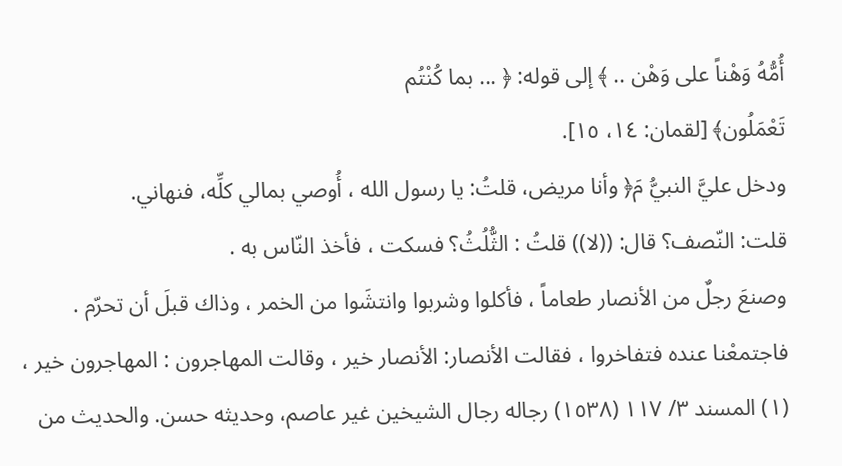أُمُّهُ وَهْناً على وَهْن .. ﴾ إلى قوله: ﴿ ... بما كُنْتُم
تَعْمَلُون﴾ [لقمان: ١٤، ١٥].
ودخل عليَّ النبيُّ مَ﴿ وأنا مريض، قلتُ: يا رسول الله ، أُوصي بمالي كلِّه، فنهاني.
قلت: النّصف؟ قال: ((لا)) قلتُ : الثُّلُثُ؟ فسكت ، فأخذ النّاس به .
وصنعَ رجلٌ من الأنصار طعاماً ، فأكلوا وشربوا وانتشَوا من الخمر ، وذاك قبلَ أن تحرّم .
فاجتمعْنا عنده فتفاخروا ، فقالت الأنصار: الأنصار خير ، وقالت المهاجرون : المهاجرون خير ،
(١) المسند ٣/ ١١٧ (١٥٣٨) رجاله رجال الشيخين غير عاصم، وحديثه حسن. والحديث من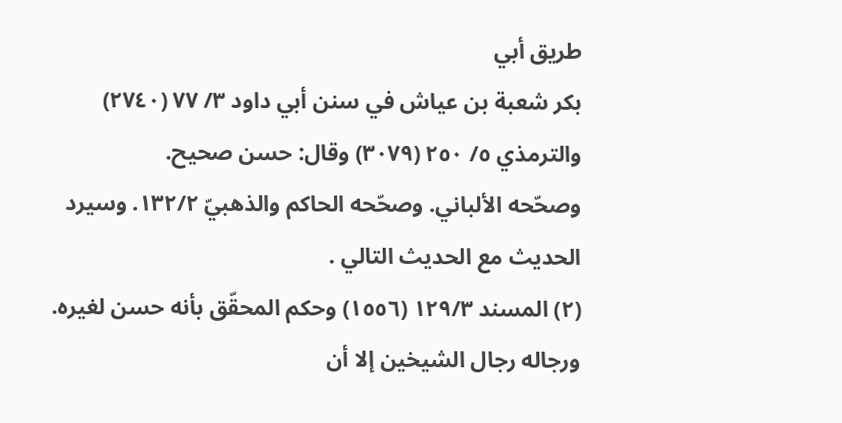طريق أبي
بکر شعبة بن عیاش في سنن أبي داود ٣/ ٧٧ (٢٧٤٠) والترمذي ٥/ ٢٥٠ (٣٠٧٩) وقال: حسن صحيح.
وصحّحه الألباني. وصحّحه الحاكم والذهبيّ ١٣٢/٢. وسيرد الحديث مع الحديث التالي .
(٢) المسند ١٢٩/٣ (١٥٥٦) وحكم المحقّق بأنه حسن لغيره. ورجاله رجال الشيخين إلا أن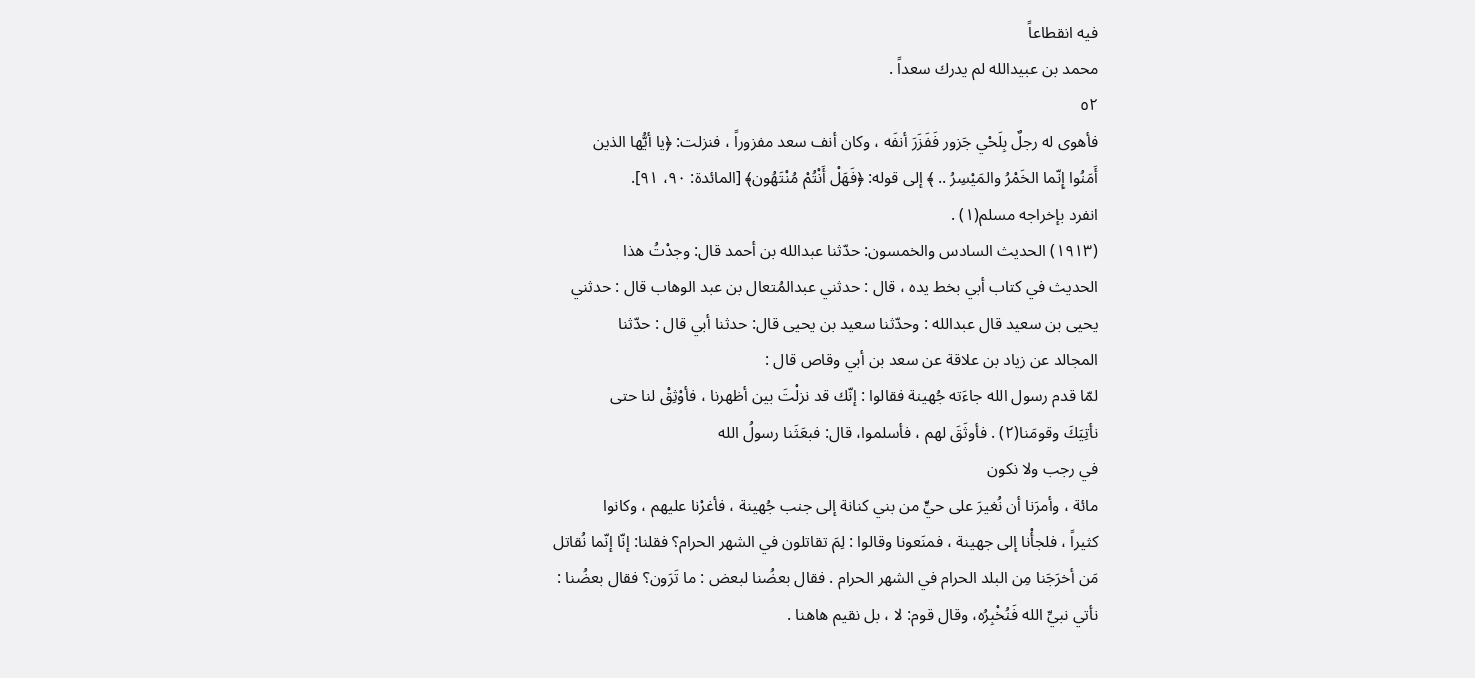فيه انقطاعاً
محمد بن عبيدالله لم يدرك سعداً .
٥٢
فأهوى له رجلٌ بِلَحْي جَزور فَفَزَرَ أنفَه ، وكان أنف سعد مفزوراً ، فنزلت: ﴿يا أيُّها الذين
أَمَنُوا إِنّما الخَمْرُ والمَيْسِرُ .. ﴾ إلى قوله: ﴿فَهَلْ أَنْتُمْ مُنْتَهُون﴾ [المائدة: ٩٠، ٩١].
انفرد بإخراجه مسلم(١) .
(١٩١٣) الحديث السادس والخمسون: حدّثنا عبدالله بن أحمد قال: وجدْتُ هذا
الحديث في كتاب أبي بخط يده ، قال : حدثني عبدالمُتعال بن عبد الوهاب قال : حدثني
یحیی بن سعید قال عبدالله : وحدّثنا سعید بن یحیی قال: حدثنا أبي قال : حدّثنا
المجالد عن زیاد بن علاقة عن سعد بن أبي وقاص قال :
لمّا قدم رسول الله جاءَته جُهينة فقالوا : إنّك قد نزلْتَ بين أظهرنا ، فأوْثِقْ لنا حتى
نأتِيَكَ وقومَنا(٢) . فأوثَقَ لهم ، فأسلموا، قال: فبعَثَنا رسولُ الله
في رجب ولا نكون
مائة ، وأمرَنا أن نُغيرَ على حيٍّ من بني كنانة إلى جنب جُهينة ، فأغرْنا عليهم ، وكانوا
كثيراً ، فلجأْنا إلى جهينة ، فمنَعونا وقالوا : لِمَ تقاتلون في الشهر الحرام؟ فقلنا: إنّا إنّما نُقاتل
مَن أخرَجَنا مِن البلد الحرام في الشهر الحرام . فقال بعضُنا لبعض : ما تَرَون؟ فقال بعضُنا :
نأتي نبيِّ الله فَنُخْبِرُه، وقال قوم: لا ، بل نقيم هاهنا .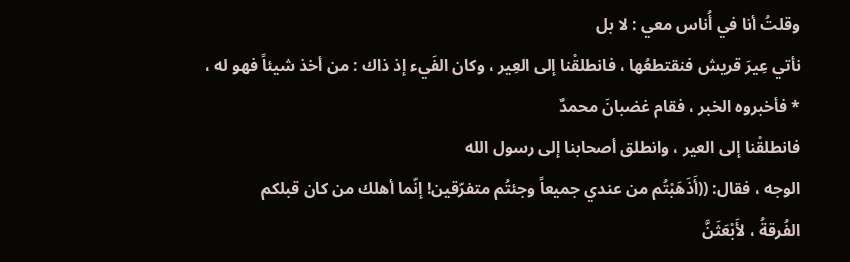وقلتُ أنا في أُناس معي : لا بل
نأتي عِيرَ قريش فنقتطعُها ، فانطلقْنا إلى العِير ، وكان الفَيء إذ ذاك : من أخذ شيئاً فهو له ،
* فأخبروه الخبر ، فقام غضبانَ محمدٌ
فانطلقْنا إلى العیر ، وانطلق أصحابنا إلی رسول الله
الوجه ، فقال: ((أَذَهَبْتُم من عندي جميعاً وجئتُم متفرّقين! إنّما أهلك من كان قبلكم
الفُرقةُ ، لأَبْعَثَنَّ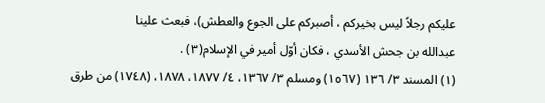عليكم رجلاً ليس بخيركم ، أصبركم على الجوع والعطش)، فبعث علينا
عبدالله بن جحش الأسدي ، فكان أوّل أمير في الإسلام(٣) .
(١) المسند ٣/ ١٣٦ (١٥٦٧) ومسلم ٣/ ١٣٦٧، ٤/ ١٨٧٧، ١٨٧٨، (١٧٤٨) من طرق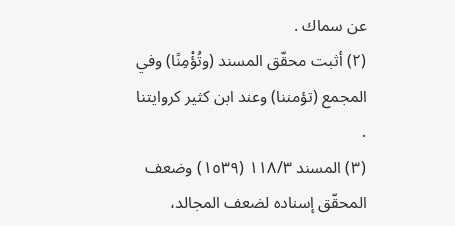عن سماك .
(٢) أثبت محقّق المسند (وتُؤْمِنًا) وفي المجمع (تؤمننا) وعند ابن كثير کروايتنا .
(٣) المسند ١١٨/٣ (١٥٣٩) وضعف المحقّق إسناده لضعف المجالد،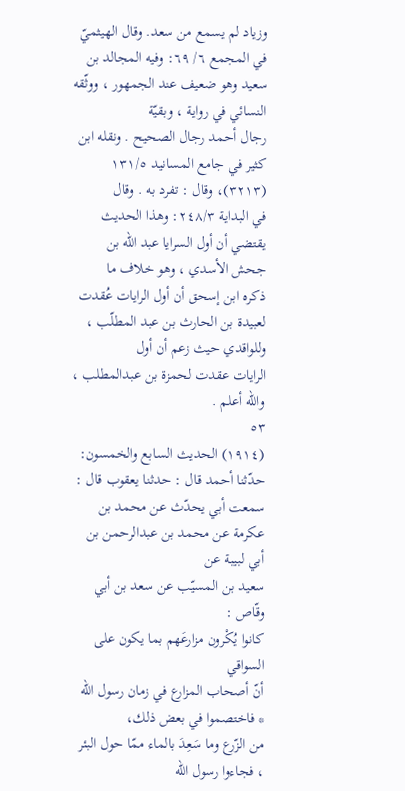وزياد لم يسمع من سعد. وقال الهيثميّ
في المجمع ٦/ ٦٩: وفيه المجالد بن سعيد وهو ضعيف عند الجمهور ، ووثّقه النسائي في رواية ، وبقيّة
رجال أحمد رجال الصحيح . ونقله ابن كثير في جامع المسانيد ١٣١/٥ (٣٢١٣)، وقال : تفرد به . وقال
في البداية ٢٤٨/٣: وهذا الحديث يقتضي أن أول السرايا عبد الله بن جحش الأسدي ، وهو خلاف ما
ذكره ابن إسحق أن أول الرايات عُقدت لعبيدة بن الحارث بن عبد المطلّب ، وللواقدي حيث زعم أن أول
الرايات عقدت لحمزة بن عبدالمطلب ، والله أعلم .
٥٣
(١٩١٤) الحديث السابع والخمسون: حدّثنا أحمد قال : حدثنا يعقوب قال :
سمعت أبي يحدّث عن محمد بن عكرمة عن محمد بن عبدالرحمن بن أبي لبيبة عن
سعيد بن المسيّب عن سعد بن أبي وقّاص :
كانوا يُكْرون مزارعَهم بما يكون على السواقي
أنّ أصحاب المزارع في زمان رسول الله
* فاختصموا في بعض ذلك،
من الزّرع وما سَعِدَ بالماء ممّا حول البئر ، فجاءوا رسول الله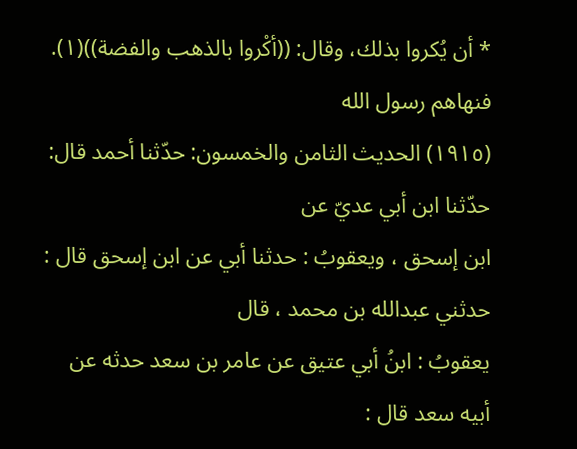* أن يُكروا بذلك، وقال: ((أكْروا بالذهب والفضة))(١).
فنهاهم رسول الله
(١٩١٥) الحديث الثامن والخمسون: حدّثنا أحمد قال: حدّثنا ابن أبي عديّ عن
ابن إسحق ، ویعقوبُ : حدثنا أبي عن ابن إسحق قال : حدثني عبدالله بن محمد ، قال
يعقوبُ : ابنُ أبي عتیق عن عامر بن سعد حدثه عن أبيه سعد قال :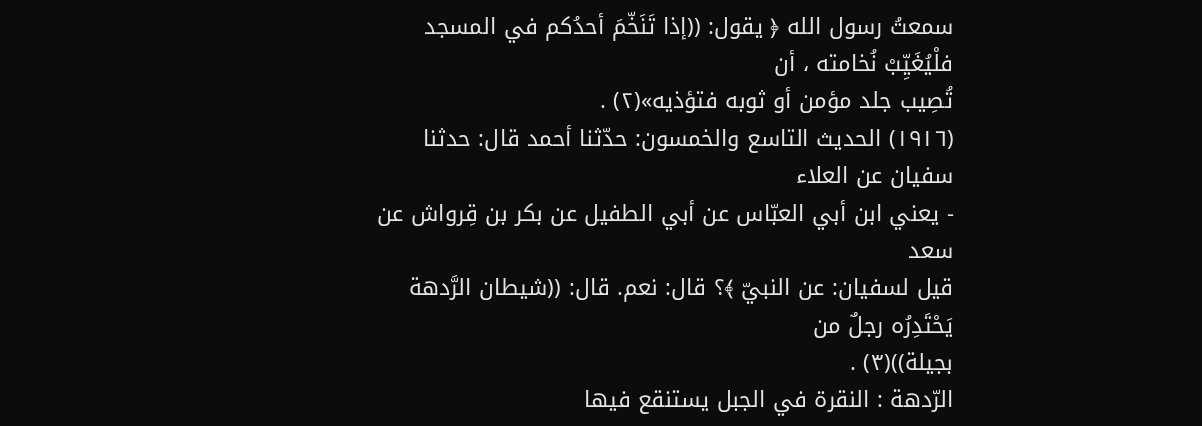سمعتُ رسول الله ﴿ يقول: ((إذا تَنَخّمَ أحدُكم في المسجد فلْيُغَيِّبْ نُخامته ، أن
تُصِیب جلد مؤمن أو ثوبه فتؤذیه»(٢) .
(١٩١٦) الحديث التاسع والخمسون: حدّثنا أحمد قال: حدثنا سفيان عن العلاء
- يعني ابن أبي العبّاس عن أبي الطفيل عن بكر بن قِرواش عن سعد
قيل لسفيان: عن النبيّ ﴾؟ قال: نعم. قال: ((شيطان الرَّدهة يَحْتَدِرُه رجلٌ من
بجيلة))(٣) .
الرّدهة : النقرة في الجبل يستنقع فيها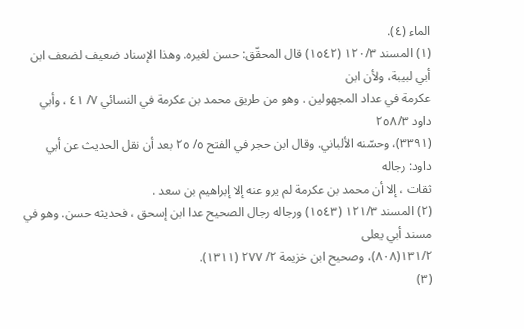الماء (٤).
(١) المسند ١٢٠/٣ (١٥٤٢) قال المحقّق: حسن لغيره. وهذا الإسناد ضعيف لضعف ابن أبي لبيبة، ولأن ابن
عكرمة في عداد المجهولين . وهو من طريق محمد بن عكرمة في النسائي ٧/ ٤١ ، وأبي داود ٢٥٨/٣
(٣٣٩١)، وحسّنه الألباني. وقال ابن حجر في الفتح ٥/ ٢٥ بعد أن نقل الحديث عن أبي داود: رجاله
ثقات ، إلا أن محمد بن عكرمة لم يرو عنه إلا إبراهيم بن سعد .
(٢) المسند ١٢١/٣ (١٥٤٣) ورجاله رجال الصحيح عدا ابن إسحق ، فحديثه حسن. وهو في مسند أبي يعلى
١٣١/٢(٨٠٨)، وصحيح ابن خزيمة ٢/ ٢٧٧ (١٣١١).
(٣)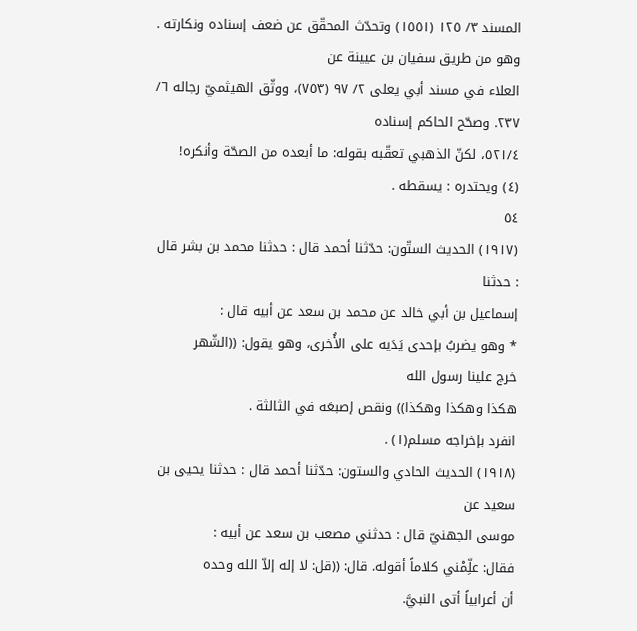المسند ٣/ ١٢٥ (١٥٥١) وتحدّث المحقّق عن ضعف إسناده ونكارته . وهو من طريق سفيان بن عيينة عن
العلاء في مسند أبي يعلى ٢/ ٩٧ (٧٥٣)، ووثّق الهيثميّ رجاله ٦/ ٢٣٧. وصحّح الحاكم إسناده
٥٢١/٤، لكنّ الذهبي تعقّبه بقوله: ما أبعده من الصحّة وأنكره!
(٤) ويحتدره : يسقطه .
٥٤
(١٩١٧) الحدیث الستّون: حدّثنا أحمد قال : حدثنا محمد بن بشر قال : حدثنا
إسماعيل بن أبي خالد عن محمد بن سعد عن أبيه قال :
* وهو يضربُ بإحدى يَدَيه على الأُخرى، وهو يقول: ((الشّهر
خرج علينا رسول الله
هكذا وهكذا وهكذا)) ونقص إصبعَه في الثالثة .
انفرد بإخراجه مسلم(١) .
(١٩١٨) الحدیث الحادي والستون: حدّثنا أحمد قال : حدثنا يحيى بن سعيد عن
موسی الجهنيّ قال : حدثني مصعب بن سعد عن أبيه :
فقال: علِّمْني كلاماً أقوله. قال: ((قل: لا إله إلاّ الله وحده
أن أعرابياً أتى النبيَّ.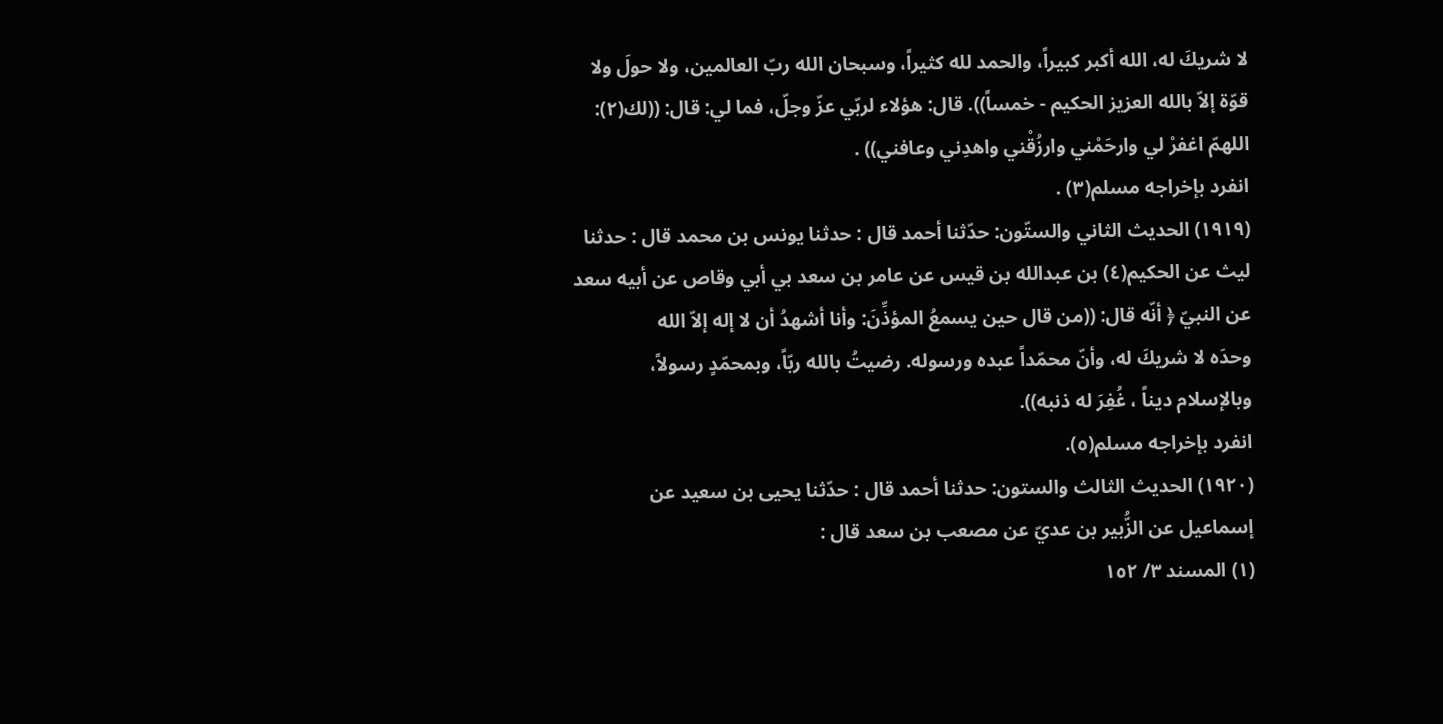لا شريكَ له، الله أكبر كبيراً، والحمد لله كثيراً، وسبحان الله ربّ العالمين، ولا حولَ ولا
قوّة إلاّ بالله العزيز الحكيم - خمساً)). قال: هؤلاء لربّي عزّ وجلّ، فما لي: قال: ((لك(٢):
اللهمّ اغفرْ لي وارحَمْني وارزُقْني واهدِني وعافني)) .
انفرد بإخراجه مسلم(٣) .
(١٩١٩) الحديث الثاني والستّون: حدّثنا أحمد قال : حدثنا يونس بن محمد قال : حدثنا
لیث عن الحکیم(٤) بن عبدالله بن قیس عن عامر بن سعد بي أبي وقاص عن أبيه سعد
عن النبيّ ﴿ أنّه قال: ((من قال حين يسمعُ المؤذِّنَ: وأنا أشهدُ أن لا إله إلاّ الله
وحدَه لا شريكَ له، وأنّ محمّداً عبده ورسوله. رضيتُ بالله ربّاً، وبمحمّدٍ رسولاً،
وبالإسلام ديناً ، غُفِرَ له ذنبه)).
انفرد بإخراجه مسلم(٥).
(١٩٢٠) الحدیث الثالث والستون: حدثنا أحمد قال : حدّثنا یحیی بن سعید عن
إسماعيل عن الزُّبير بن عديّ عن مصعب بن سعد قال :
(١) المسند ٣/ ١٥٢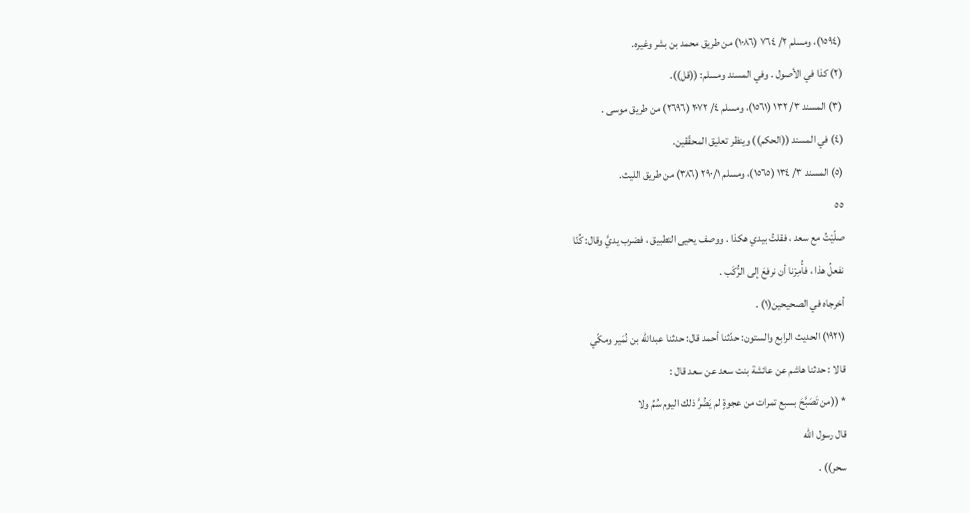(١٥٩٤)، ومسلم ٢/ ٧٦٤ (١٠٨٦) من طريق محمد بن بشر وغيره.
(٢) كذا في الأصول . وفي المسند ومسلم: ((قل)).
(٣) المسند ٣/ ١٣٢ (١٥٦١)، ومسلم ٤/ ٢٠٧٢ (٢٦٩٦) من طريق موسى .
(٤) في المسند ((الحكم)) وينظر تعليق المحقّقين.
(٥) المسند ٣/ ١٣٤ (١٥٦٥)، ومسلم ٢٩٠/١ (٣٨٦) من طريق الليث.
٥٥
صلّيْتُ مع سعد ، فقلتُ بيدي هكذا . ووصف يحيى التطبيق ، فضرب يديَّ وقال: كُنّا
نفعلُ هذا ، فأُمِرْنا أن نرفعَ إلى الرُّكَب .
أخرجاه في الصحيحين(١) .
(١٩٢١) الحديث الرابع والستون: حدّثنا أحمد قال: حدثنا عبدالله بن نُمَير ومكّي
قالا : حدثنا هاشم عن عائشة بنت سعد عن سعد قال :
* ((من تَصَبَّحَ بسبع تمرات من عجوةٍ لم يَضُرَّ ذلك اليوم سُمِّ ولا
قال رسول الله
سحر)) .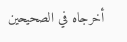أخرجاه في الصحيحين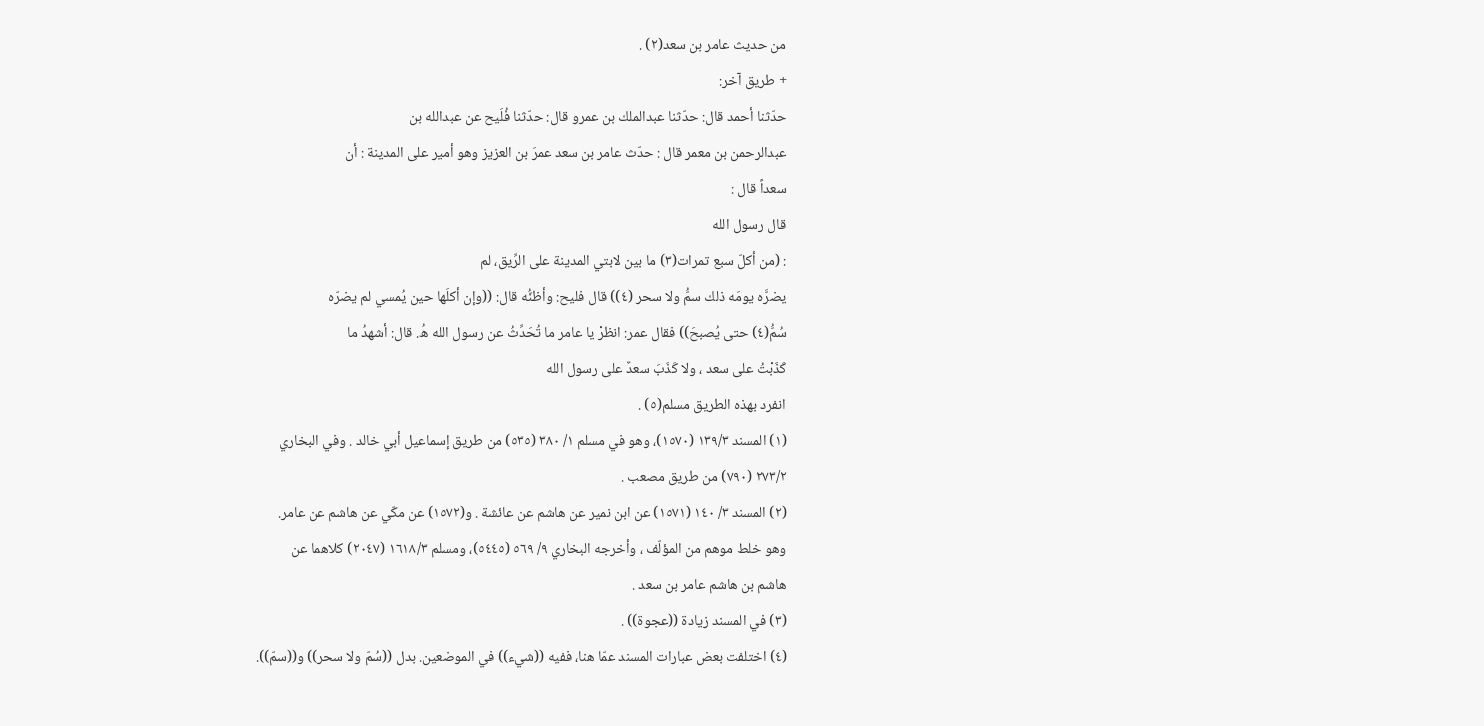من حديث عامر بن سعد(٢) .
+ طريق آخر:
حدّثنا أحمد قال: حدّثنا عبدالملك بن عمرو قال: حدّثنا فُلَيح عن عبدالله بن
عبدالرحمن بن معمر قال : حدّث عامر بن سعد عمرَ بن العزيز وهو أمير على المدينة : أن
سعداً قال :
قال رسول الله
: (من أكلّ سبع تمرات(٣) ما بين لابتي المدينة على الرِّيق، لم
يضرَّه يومَه ذلك سمُّ ولا سحر (٤)) قال فليح: وأظنُّه قال: ((وإن أكلَها حين يُمسي لم يضرّه
سُمُّ(٤) حتى يُصبحَ)) فقال عمر: انظرْ يا عامر ما تُحَدِّثُ عن رسول الله هُ. قال: أشهدُ ما
کَذَبْتُ علی سعد ، ولا کَذَبَ سعدٌ علی رسول الله
انفرد بهذه الطريق مسلم(٥) .
(١) المسند ١٣٩/٣ (١٥٧٠)، وهو في مسلم ١/ ٣٨٠ (٥٣٥) من طريق إسماعيل أبي خالد . وفي البخاري
٢٧٣/٢ (٧٩٠) من طريق مصعب .
(٢) المسند ٣/ ١٤٠ (١٥٧١) عن ابن نمير عن هاشم عن عائشة . و(١٥٧٢) عن مكّي عن هاشم عن عامر.
وهو خلط موهم من المؤلّف ، وأخرجه البخاري ٩/ ٥٦٩ (٥٤٤٥)، ومسلم ١٦١٨/٣ (٢٠٤٧) كلاهما عن
هاشم بن هاشم عامر بن سعد .
(٣) في المسند زيادة ((عجوة)) .
(٤) اختلفت بعض عبارات المسند عمّا هنا، ففيه ((شيء)) في الموضعين. بدل ((سُمّ ولا سحر)) و((سمّ)).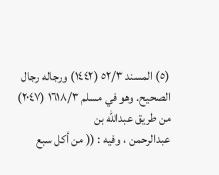(٥) المسند ٥٢/٣ (١٤٤٢) ورجاله رجال الصحيح. وهو في مسلم ١٦١٨/٣ (٢٠٤٧) من طريق عبدالله بن
عبدالرحمن ، وفيه : (( من أكل سبع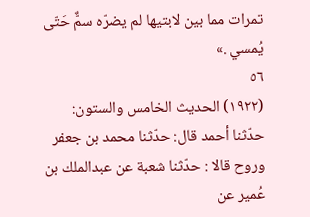تمرات مما بين لابتيها لم يضرّه سمٌّ حَتّى يُمسي .»
٥٦
(١٩٢٢) الحديث الخامس والستون: حدّثنا أحمد قال: حدّثنا محمد بن جعفر
وروح قالا : حدّثنا شعبة عن عبدالملك بن عُمير عن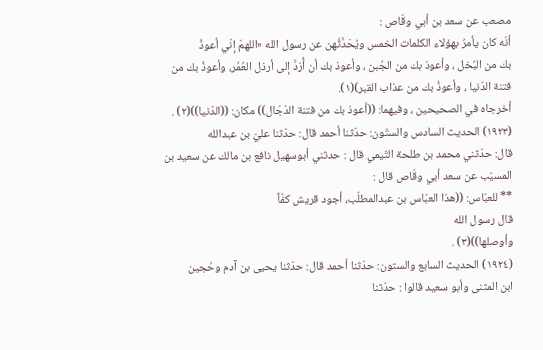مصعب عن سعد بن أبي وقّاص :
أنّه كان يأمرُ بهؤلاء الكلمات الخمس ويُحَدَّثُهن عن رسول الله «اللهمّ إنّي أعوذُ
بك من البُخل ، وأعوذ بك من الجُبن ، وأعوذ بك أن أُرَدَّ إلى أرذل العُمُر، وأعوذُ بك من
فتنة الدّنيا ، وأعوذُ بك من عذاب القبر)(١).
أخرجاه في الصحيحين ، وفيهما: ((أعوذ بك من فتنة الدّجّال)) مكان: ((الدّنيا))(٢) .
(١٩٢٣) الحديث السادس والستّون: حدّثنا أحمد قال: حدّثنا عليّ بن عبدالله
قال: حدّثني محمد بن طلحة التّيمي قال : حدثني أبوسهيل نافع بن مالك عن سعيد بن
المسيّب عن سعد أبي وقّاص قال :
** للعبّاس: ((هذا العبّاس بن عبدالمطلّب، أجود قريش كفّاً
قال رسول الله
وأوصلها))(٣) .
(١٩٢٤) الحديث السابع والستون: حدّثنا أحمد قال: حدّثنا يحيى بن آدم وحُجين
ابن المثنى وأبو سعيد قالوا : حدّثنا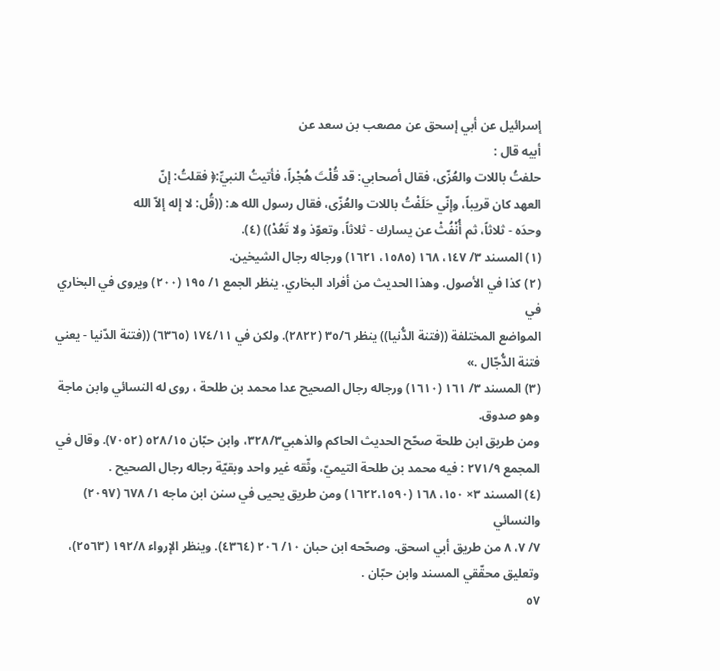إسرائيل عن أبي إسحق عن مصعب بن سعد عن
أبيه قال :
حلفتُ باللات والعُزّى، فقال أصحابي: قد قُلْتَ هُجْراً، فأتيتُ النبيِّ:﴿ فقلتُ: إنّ
العهد كان قريباً، وإنّي حَلَفْتُ باللات والعُزّى، فقال رسول الله ه: ((قُل: لا إله إلاّ الله
وحدَه - ثلاثاً، ثم أُنْفُثْ عن يسارك - ثلاثاً، وتعوّذ ولا تَعُدْ)) (٤).
(١) المسند ٣/ ١٤٧، ١٦٨ (١٥٨٥، ١٦٢١) ورجاله رجال الشيخين.
(٢) كذا في الأصول. وهذا الحديث من أفراد البخاري. ينظر الجمع ١/ ١٩٥ (٢٠٠) ويروى في البخاري في
المواضع المختلفة ((فتنة الدُّنيا)) ينظر ٣٥/٦ (٢٨٢٢). ولكن في ١٧٤/١١ (٦٣٦٥) ((فتنة الدّنيا - يعني
فتنة الدُّجّال .»
(٣) المسند ٣/ ١٦١ (١٦١٠) ورجاله رجال الصحيح عدا محمد بن طلحة ، روى له النسائي وابن ماجة وهو صدوق.
ومن طريق ابن طلحة صحّح الحديث الحاكم والذهبي٣٢٨/٣، وابن حبّان ٥٢٨/١٥ (٧٠٥٢). وقال في
المجمع ٢٧١/٩ : فيه محمد بن طلحة التيميّ، وثّقه غير واحد وبقيّة رجاله رجال الصحيح .
(٤) المسند ٣× ١٥٠، ١٦٨ (١٦٢٢،١٥٩٠) ومن طريق يحيى في سنن ابن ماجه ١/ ٦٧٨ (٢٠٩٧) والنسائي
٧/ ٧، ٨ من طريق أبي اسحق. وصحّحه ابن حبان ١٠/ ٢٠٦ (٤٣٦٤). وينظر الإرواء ١٩٢/٨ (٢٥٦٣)،
وتعليق محقّقي المسند وابن حبّان .
٥٧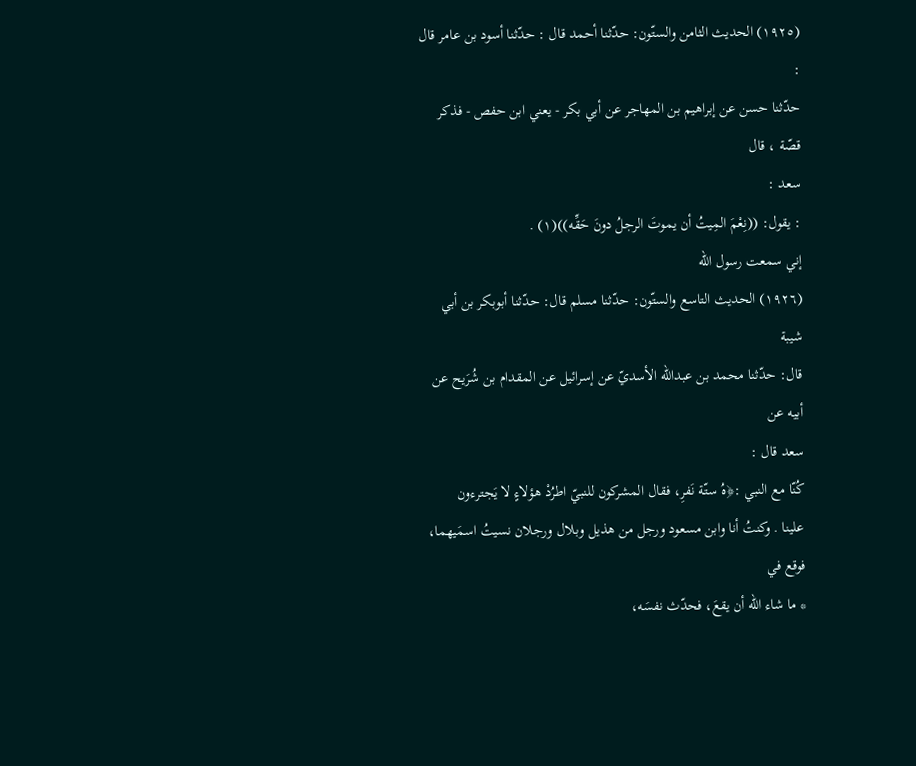(١٩٢٥) الحديث الثامن والستّون: حدّثنا أحمد قال : حدّثنا أسود بن عامر قال :
حدّثنا حسن عن إبراهيم بن المهاجر عن أبي بكر - يعني ابن حفص - فذكر قصّة ، قال
سعد :
: يقول: ((نِعْمَ المِيتُ أن يموتَ الرجلُ دونَ حَقِّه))(١) .
إني سمعت رسول الله
(١٩٢٦) الحديث التاسع والستّون: حدّثنا مسلم قال: حدّثنا أبوبكر بن أبي شيبة
قال: حدّثنا محمد بن عبدالله الأسديّ عن إسرائيل عن المقدام بن شُرَيح عن أبيه عن
سعد قال :
كُنّا مع النبي :﴿هُ ستّة نَفرِ، فقال المشركون للنبيّ اطرُدْ هؤلاءٍ لا يَجترءون
علينا . وكنتُ أنا وابن مسعود ورجل من هذيل وبلال ورجلان نسيتُ اسمَيهما، فوقع في
* ما شاء الله أن يقعَ، فحدّث نفسَه،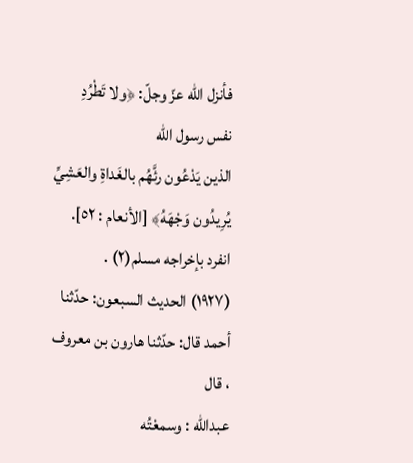فأنزل الله عزّ وجلّ: ﴿ولا تَطْرُدِ
نفس رسول الله
الذين يَدْعُون رئَّهُم بالغَداةِ والعَشِيِّ يُرِيدُون وَجْهَهُ﴾ [الأنعام : ٥٢].
انفرد بإخراجه مسلم(٢) .
(١٩٢٧) الحديث السبعون: حدّثنا أحمد قال: حدّثنا هارون بن معروف ، قال
عبدالله : وسمعْتُه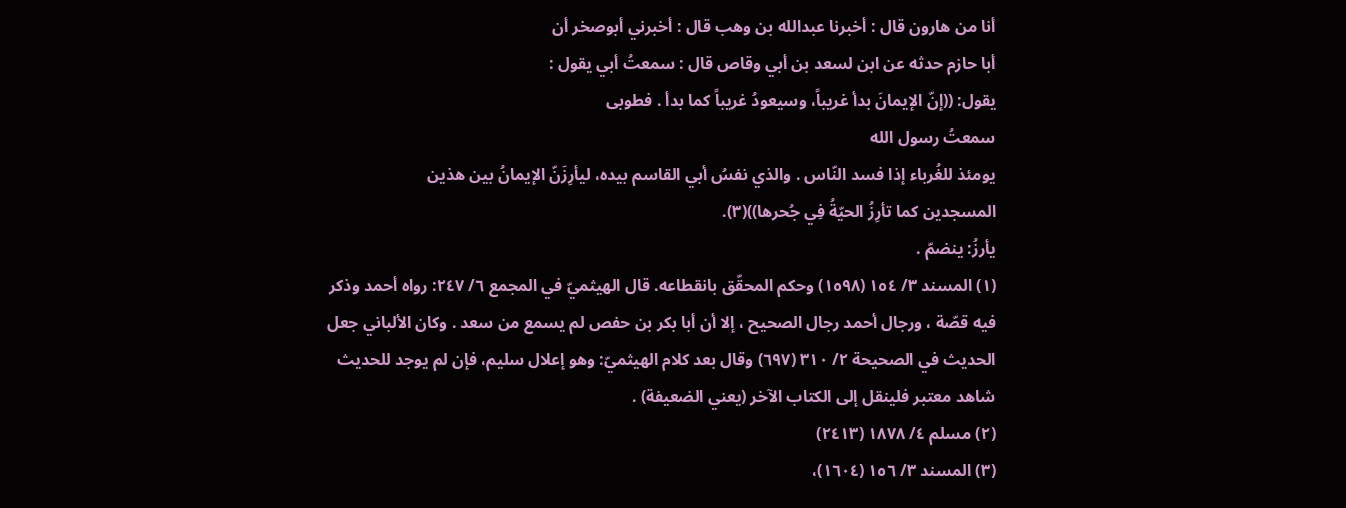أنا من هارون قال : أخبرنا عبدالله بن وهب قال : أخبرني أبوصخر أن
أبا حازم حدثه عن ابن لسعد بن أبي وقاص قال : سمعتُ أبي يقول :
يقول: ((إنّ الإيمانَ بدأ غريباً، وسيعودُ غريباً كما بدأ . فطوبى
سمعتُ رسول الله
يومئذ للغُرباء إذا فسد النّاس . والذي نفسُ أبي القاسم بيده، ليأرِزَنّ الإیمانُ بین ھذین
المسجدين كما تأرِزُ الحيّةُ فِي جُحرها))(٣).
يأرزُ: ينضمّ .
(١) المسند ٣/ ١٥٤ (١٥٩٨) وحكم المحقّق بانقطاعه. قال الهيثميّ في المجمع ٦/ ٢٤٧: رواه أحمد وذكر
فيه قصّة ، ورجال أحمد رجال الصحيح ، إلا أن أبا بكر بن حفص لم يسمع من سعد . وكان الألباني جعل
الحديث في الصحيحة ٢/ ٣١٠ (٦٩٧) وقال بعد كلام الهيثميّ: وهو إعلال سليم، فإن لم يوجد للحديث
شاهد معتبر فلينقل إلى الكتاب الآخر (يعني الضعيفة) .
(٢) مسلم ٤/ ١٨٧٨ (٢٤١٣)
(٣) المسند ٣/ ١٥٦ (١٦٠٤)،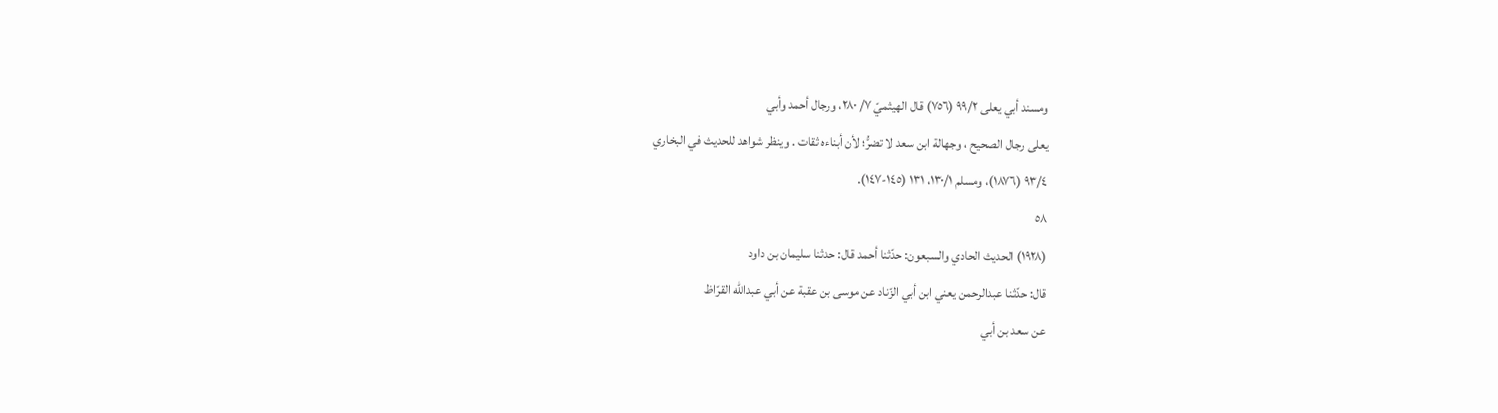ومسند أبي يعلى ٩٩/٢ (٧٥٦) قال الهيثميّ ٧/ ٢٨٠، ورجال أحمد وأبي
يعلى رجال الصحيح ، وجهالة ابن سعد لا تضرُّ؛ لأن أبناءه ثقات . وينظر شواهد للحديث في البخاري
٩٣/٤ (١٨٧٦)، ومسلم ١٣٠/١، ١٣١ (١٤٥-١٤٧).
٥٨
(١٩٢٨) الحديث الحادي والسبعون: حدّثنا أحمد قال: حدثنا سليمان بن داود
قال: حدّثنا عبدالرحمن يعني ابن أبي الزّناد عن موسى بن عقبة عن أبي عبدالله القرّاظ
عن سعد بن أبي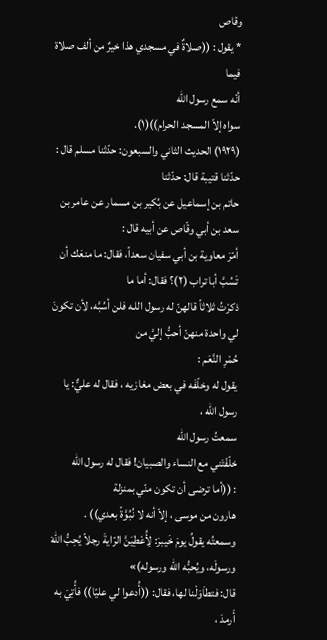وقاص
* يقول : ((صلاةٌ في مسجدي هذا خيرٌ من ألف صلاة فيما
أنّه سمع رسول الله
سواه إلاّ المسجد الحرام))(١).
(١٩٢٩) الحديث الثاني والسبعون: حدّثنا مسلم قال : حدّثنا قتيبة قال: حدّثنا
حاتم بن إسماعيل عن بُكير بن مسمار عن عامر بن سعد بن أبي وقّاص عن أبيه قال :
أمّرَ معاوية بن أبي سفيان سعداً، فقال: ما منعَك أن تَسُبَّ أبا تراب (٢)؟ فقال: أما ما
ذكرْتُ ثلاثاً قالهنّ له رسول اللـه فلن أسُبَّه، لأن تكونَ لي واحدة منهنّ أحبُّ إليَّ من
حُمْرِ النَّعَم :
يقول له وخلّفَه في بعض مغازيه ، فقال له عليٌّ: يا رسول الله ،
سمعتُ رسول الله
خلّفْتَني مع النساء والصبيان! فقال له رسول الله
: ((أما ترضى أن تكون منّي بمنزلة
هارون من موسى ، إلاّ أنه لا نُبُوَّةً بعدي)) .
وسمعتُه يقولُ يومَ خَيبرَ: لِأُعْطِيَنَّ الرّايةَ رجلاً يُحِبُّ اللهَ ورسولَه، ويُحبُّه الله ورسوله)»
قال: فتطاَوَلْنا لها، فقال: ((أُدعوا لي عليّا)) فأُتِيَ به أَرمدَ ،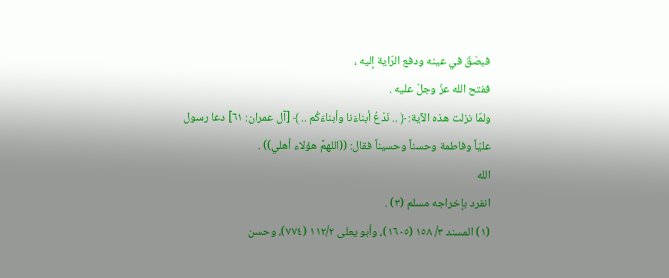فبصَقَ في عينه ودفع الرّاية إليه ،
ففتح الله عزّ وجلّ عليه .
ولمّا نزلت هذه الآية: ﴿ .. نَدْعُ أبناءَنا وأبناءَكُم .. ﴾ [آل عمران: ٦١] دعا رسول
عليّاً وفاطمة وحسناً وحسيناً فقال: ((اللهمَّ هؤلاء أهلي)) .
الله
انفرد بإخراجه مسلم (٣) .
(١) المسند ٣/ ١٥٨ (١٦٠٥)، وأبو يعلى ١١٢/٢ (٧٧٤)، وحسن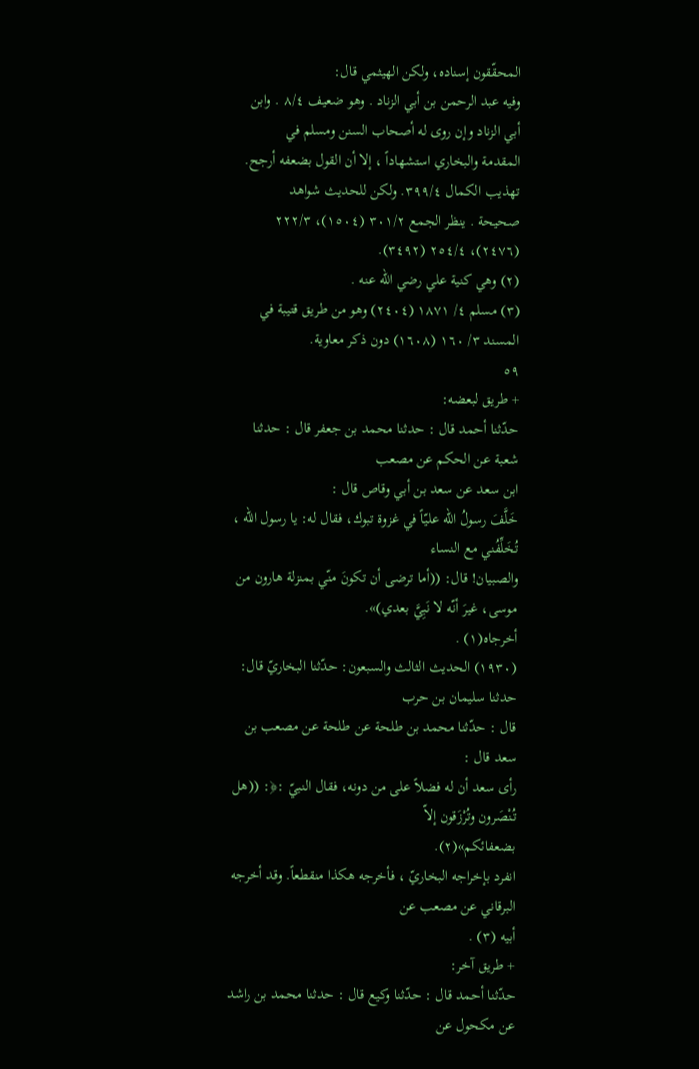المحقّقون إسناده، ولكن الهيثمي قال:
وفيه عبد الرحمن بن أبي الزناد . وهو ضعيف ٨/٤ . وابن أبي الزناد وإن روى له أصحاب السنن ومسلم في
المقدمة والبخاري استشهاداً ، إلا أن القول بضعفه أرجح. تهذيب الكمال ٣٩٩/٤. ولكن للحديث شواهد
صحيحة . ينظر الجمع ٣٠١/٢ (١٥٠٤)، ٢٢٢/٣ (٢٤٧٦)، ٢٥٤/٤ (٣٤٩٢).
(٢) وهي كنية علي رضي الله عنه .
(٣) مسلم ٤/ ١٨٧١ (٢٤٠٤) وهو من طريق قتيبة في المسند ٣/ ١٦٠ (١٦٠٨) دون ذكر معاوية.
٥٩
+ طريق لبعضه:
حدّثنا أحمد قال : حدثنا محمد بن جعفر قال : حدثنا شعبة عن الحكم عن مصعب
ابن سعد عن سعد بن أبي وقاص قال :
خَلَّفَ رسولُ الله عليّاً في غزوة تبوك، فقال له: يا رسول الله ، تُخَلِّفُني مع النساء
والصبيان! قال: ((أما ترضى أن تكونَ منّي بمنزلة هارون من موسى، غيرَ أنّه لا نَبِيَّ بعدي)».
أخرجاه(١) .
(١٩٣٠) الحديث الثالث والسبعون: حدّثنا البخاريّ قال: حدثنا سليمان بن حرب
قال : حدّثنا محمد بن طلحة عن طلحة عن مصعب بن سعد قال :
رأى سعد أن له فضلاً على من دونه، فقال النبيّ :﴿: ((هل تُنْصَرون وتُرْزَقون إلاّ
بضعفائكم»(٢).
انفرد بإخراجه البخاريّ ، فأخرجه هكذا منقطعاً. وقد أخرجه البرقاني عن مصعب عن
أبيه (٣) .
+ طريق آخر:
حدّثنا أحمد قال : حدّثنا وکیع قال : حدثنا محمد بن راشد عن مکحول عن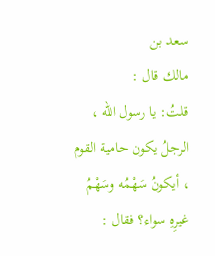سعد بن
مالك قال :
قلتُ: يا رسول الله ، الرجلُ يكون حامية القوم ، أيكونُ سَهْمُه وسَهْمُ غيرِهِ سواء؟ فقال :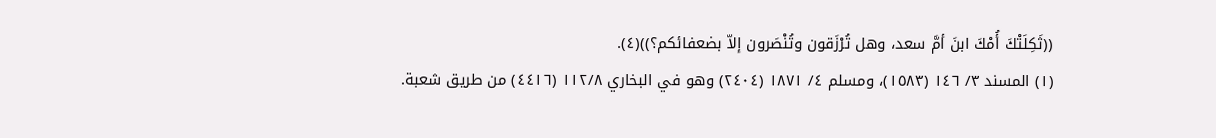((ثَكِلَتْكَ أُمْكَ ابنَ أمَّ سعد، وهل تُرْزَقون وتُنْصَرون إلاّ بضعفائكم؟))(٤).
(١) المسند ٣/ ١٤٦ (١٥٨٣)، ومسلم ٤/ ١٨٧١ (٢٤٠٤) وهو في البخاري ١١٢/٨ (٤٤١٦) من طريق شعبة.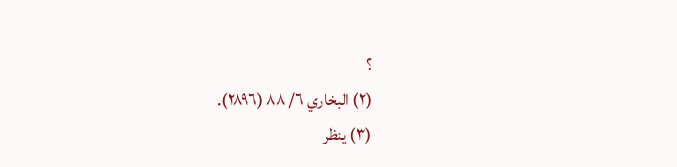؟
(٢) البخاري ٦/ ٨٨ (٢٨٩٦).
(٣) ينظر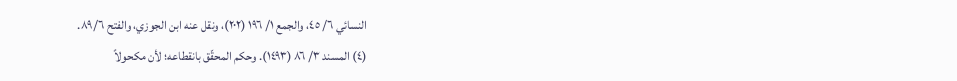النسائي ٦/ ٤٥، والجمع ١/ ١٩٦ (٢٠٢)، ونقل عنه ابن الجوزي، والفتح ٨٩/٦.
(٤) المسند ٣/ ٨٦ (١٤٩٣). وحكم المحقّق بانقطاعه؛ لأن مكحولاً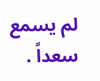لم يسمع سعداً .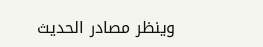وينظر مصادر الحديث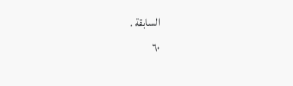السابقة .
٦٠